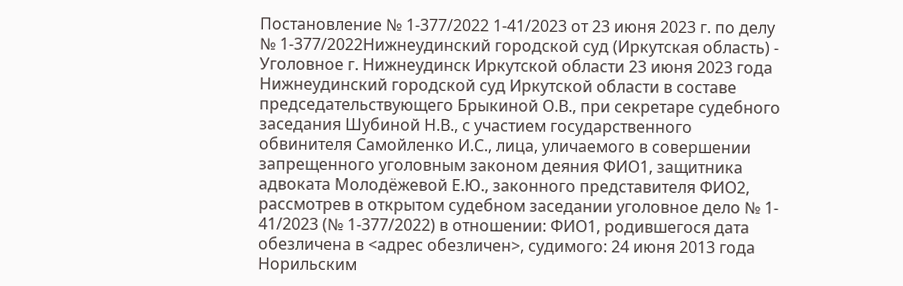Постановление № 1-377/2022 1-41/2023 от 23 июня 2023 г. по делу № 1-377/2022Нижнеудинский городской суд (Иркутская область) - Уголовное г. Нижнеудинск Иркутской области 23 июня 2023 года Нижнеудинский городской суд Иркутской области в составе председательствующего Брыкиной О.В., при секретаре судебного заседания Шубиной Н.В., с участием государственного обвинителя Самойленко И.С., лица, уличаемого в совершении запрещенного уголовным законом деяния ФИО1, защитника адвоката Молодёжевой Е.Ю., законного представителя ФИО2, рассмотрев в открытом судебном заседании уголовное дело № 1- 41/2023 (№ 1-377/2022) в отношении: ФИО1, родившегося дата обезличена в <адрес обезличен>, судимого: 24 июня 2013 года Норильским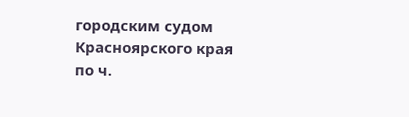городским судом Красноярского края по ч.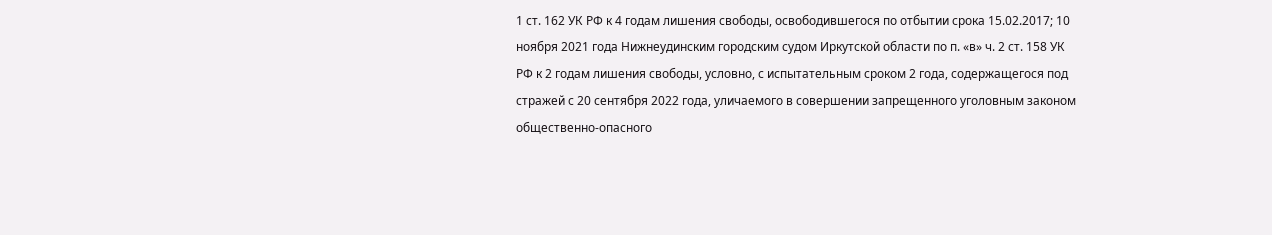1 ст. 162 УК РФ к 4 годам лишения свободы, освободившегося по отбытии срока 15.02.2017; 10 ноября 2021 года Нижнеудинским городским судом Иркутской области по п. «в» ч. 2 ст. 158 УК РФ к 2 годам лишения свободы, условно, с испытательным сроком 2 года, содержащегося под стражей с 20 сентября 2022 года, уличаемого в совершении запрещенного уголовным законом общественно-опасного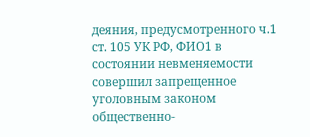деяния, предусмотренного ч.1 ст. 105 УК РФ, ФИО1 в состоянии невменяемости совершил запрещенное уголовным законом общественно-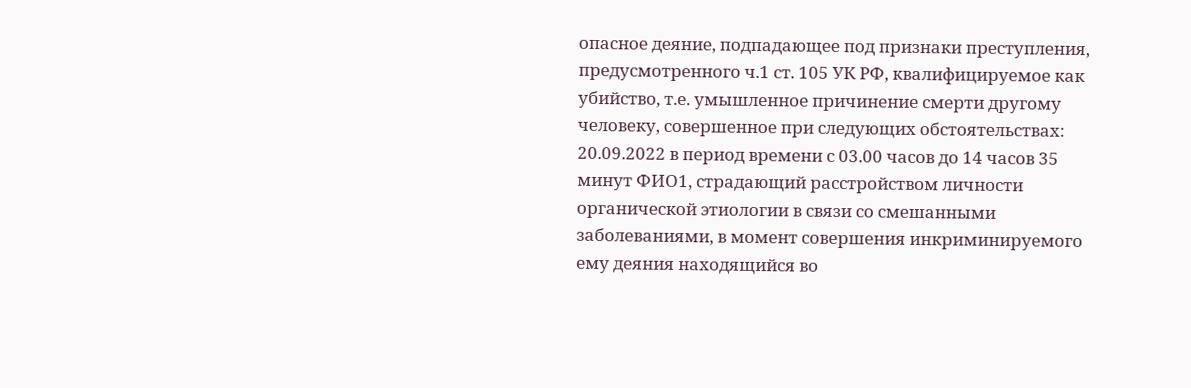опасное деяние, подпадающее под признаки преступления, предусмотренного ч.1 ст. 105 УК РФ, квалифицируемое как убийство, т.е. умышленное причинение смерти другому человеку, совершенное при следующих обстоятельствах: 20.09.2022 в период времени с 03.00 часов до 14 часов 35 минут ФИО1, страдающий расстройством личности органической этиологии в связи со смешанными заболеваниями, в момент совершения инкриминируемого ему деяния находящийся во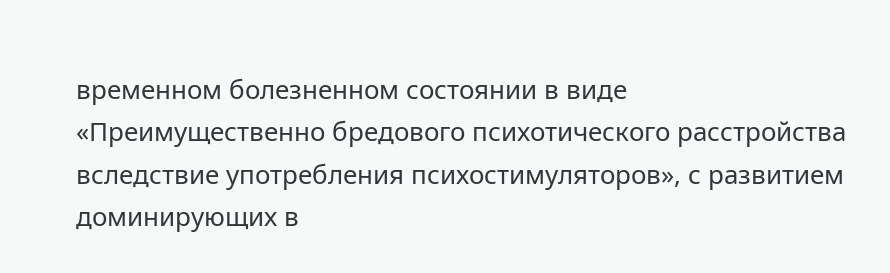временном болезненном состоянии в виде «Преимущественно бредового психотического расстройства вследствие употребления психостимуляторов», с развитием доминирующих в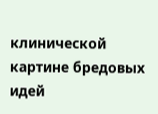клинической картине бредовых идей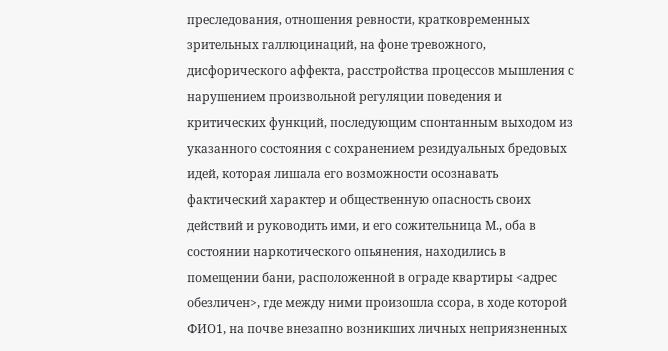преследования, отношения ревности, кратковременных зрительных галлюцинаций, на фоне тревожного, дисфорического аффекта, расстройства процессов мышления с нарушением произвольной регуляции поведения и критических функций, последующим спонтанным выходом из указанного состояния с сохранением резидуальных бредовых идей, которая лишала его возможности осознавать фактический характер и общественную опасность своих действий и руководить ими, и его сожительница М., оба в состоянии наркотического опьянения, находились в помещении бани, расположенной в ограде квартиры <адрес обезличен>, где между ними произошла ссора, в ходе которой ФИО1, на почве внезапно возникших личных неприязненных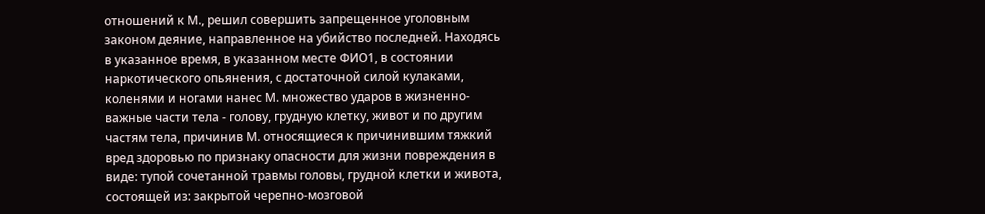отношений к М., решил совершить запрещенное уголовным законом деяние, направленное на убийство последней. Находясь в указанное время, в указанном месте ФИО1, в состоянии наркотического опьянения, с достаточной силой кулаками, коленями и ногами нанес М. множество ударов в жизненно-важные части тела - голову, грудную клетку, живот и по другим частям тела, причинив М. относящиеся к причинившим тяжкий вред здоровью по признаку опасности для жизни повреждения в виде: тупой сочетанной травмы головы, грудной клетки и живота, состоящей из: закрытой черепно-мозговой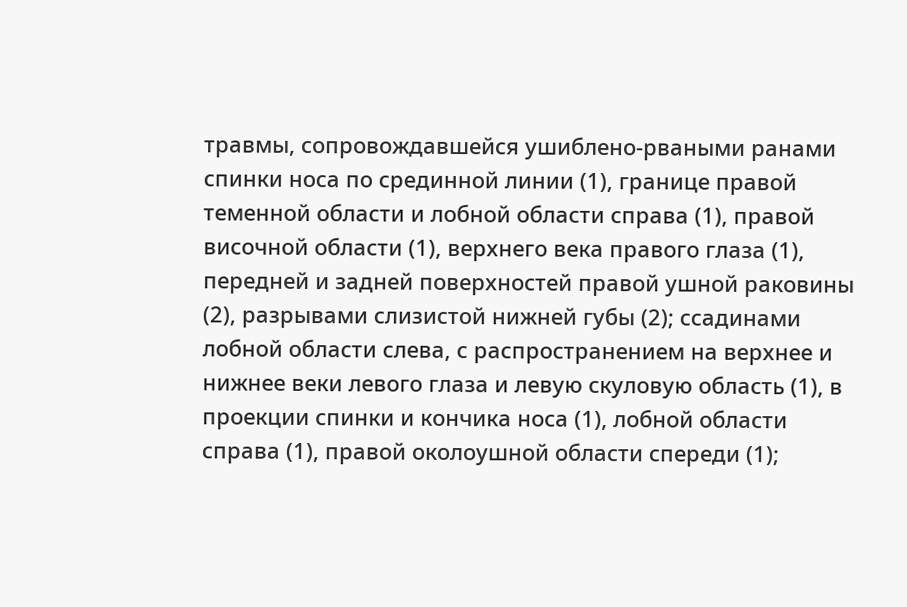травмы, сопровождавшейся ушиблено-рваными ранами спинки носа по срединной линии (1), границе правой теменной области и лобной области справа (1), правой височной области (1), верхнего века правого глаза (1), передней и задней поверхностей правой ушной раковины (2), разрывами слизистой нижней губы (2); ссадинами лобной области слева, с распространением на верхнее и нижнее веки левого глаза и левую скуловую область (1), в проекции спинки и кончика носа (1), лобной области справа (1), правой околоушной области спереди (1);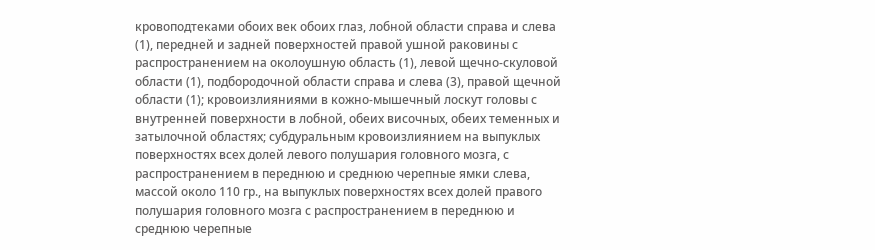кровоподтеками обоих век обоих глаз, лобной области справа и слева (1), передней и задней поверхностей правой ушной раковины с распространением на околоушную область (1), левой щечно-скуловой области (1), подбородочной области справа и слева (3), правой щечной области (1); кровоизлияниями в кожно-мышечный лоскут головы с внутренней поверхности в лобной, обеих височных, обеих теменных и затылочной областях; субдуральным кровоизлиянием на выпуклых поверхностях всех долей левого полушария головного мозга, с распространением в переднюю и среднюю черепные ямки слева, массой около 110 гр., на выпуклых поверхностях всех долей правого полушария головного мозга с распространением в переднюю и среднюю черепные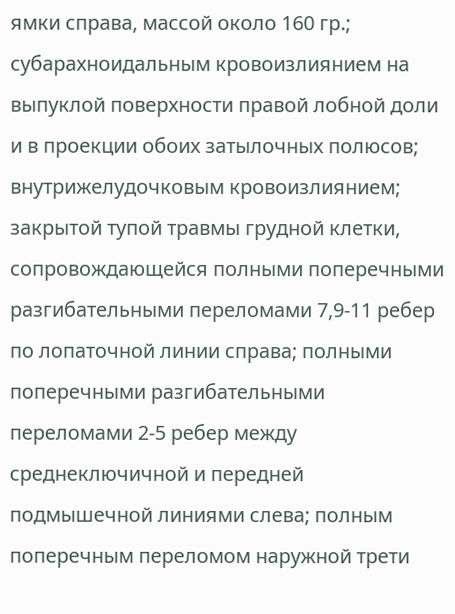ямки справа, массой около 160 гр.; субарахноидальным кровоизлиянием на выпуклой поверхности правой лобной доли и в проекции обоих затылочных полюсов; внутрижелудочковым кровоизлиянием; закрытой тупой травмы грудной клетки, сопровождающейся полными поперечными разгибательными переломами 7,9-11 ребер по лопаточной линии справа; полными поперечными разгибательными переломами 2-5 ребер между среднеключичной и передней подмышечной линиями слева; полным поперечным переломом наружной трети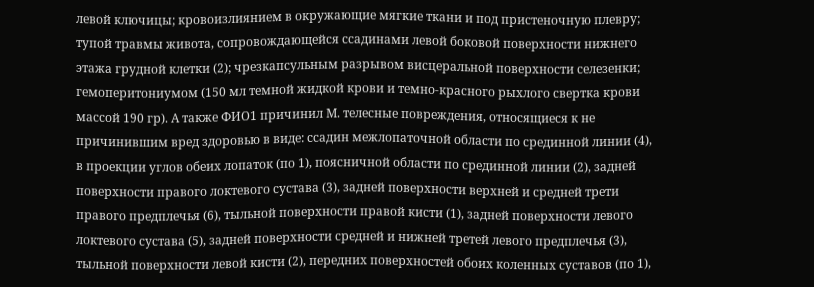левой ключицы; кровоизлиянием в окружающие мягкие ткани и под пристеночную плевру; тупой травмы живота, сопровождающейся ссадинами левой боковой поверхности нижнего этажа грудной клетки (2); чрезкапсульным разрывом висцеральной поверхности селезенки; гемоперитониумом (150 мл темной жидкой крови и темно-красного рыхлого свертка крови массой 190 гр). А также ФИО1 причинил М. телесные повреждения, относящиеся к не причинившим вред здоровью в виде: ссадин межлопаточной области по срединной линии (4), в проекции углов обеих лопаток (по 1), поясничной области по срединной линии (2), задней поверхности правого локтевого сустава (3), задней поверхности верхней и средней трети правого предплечья (6), тыльной поверхности правой кисти (1), задней поверхности левого локтевого сустава (5), задней поверхности средней и нижней третей левого предплечья (3), тыльной поверхности левой кисти (2), передних поверхностей обоих коленных суставов (по 1),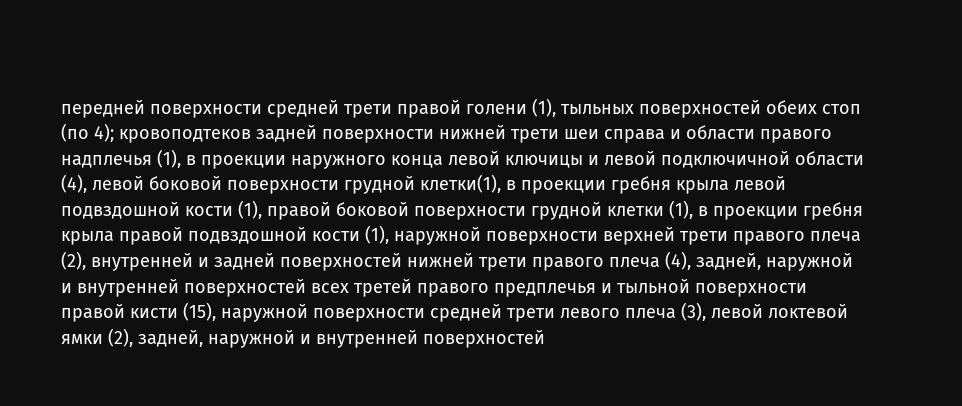передней поверхности средней трети правой голени (1), тыльных поверхностей обеих стоп (по 4); кровоподтеков задней поверхности нижней трети шеи справа и области правого надплечья (1), в проекции наружного конца левой ключицы и левой подключичной области (4), левой боковой поверхности грудной клетки(1), в проекции гребня крыла левой подвздошной кости (1), правой боковой поверхности грудной клетки (1), в проекции гребня крыла правой подвздошной кости (1), наружной поверхности верхней трети правого плеча (2), внутренней и задней поверхностей нижней трети правого плеча (4), задней, наружной и внутренней поверхностей всех третей правого предплечья и тыльной поверхности правой кисти (15), наружной поверхности средней трети левого плеча (3), левой локтевой ямки (2), задней, наружной и внутренней поверхностей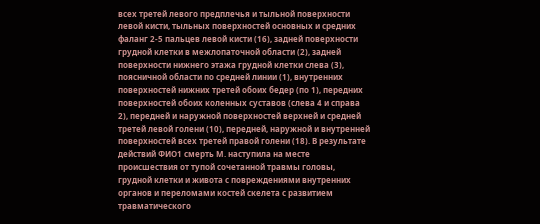всех третей левого предплечья и тыльной поверхности левой кисти, тыльных поверхностей основных и средних фаланг 2-5 пальцев левой кисти (16), задней поверхности грудной клетки в межлопаточной области (2), задней поверхности нижнего этажа грудной клетки слева (3), поясничной области по средней линии (1), внутренних поверхностей нижних третей обоих бедер (по 1), передних поверхностей обоих коленных суставов (слева 4 и справа 2), передней и наружной поверхностей верхней и средней третей левой голени (10), передней, наружной и внутренней поверхностей всех третей правой голени (18). В результате действий ФИО1 смерть М. наступила на месте происшествия от тупой сочетанной травмы головы, грудной клетки и живота с повреждениями внутренних органов и переломами костей скелета с развитием травматического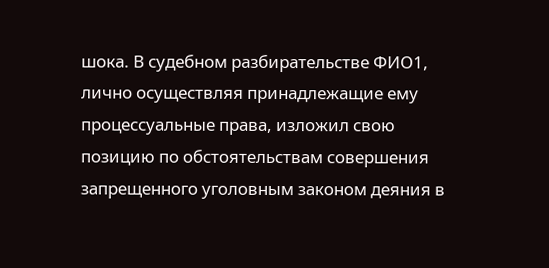шока. В судебном разбирательстве ФИО1, лично осуществляя принадлежащие ему процессуальные права, изложил свою позицию по обстоятельствам совершения запрещенного уголовным законом деяния в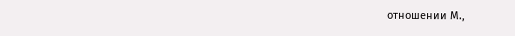отношении М.,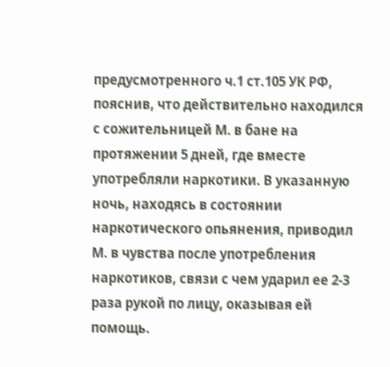предусмотренного ч.1 ст.105 УК РФ, пояснив, что действительно находился с сожительницей М. в бане на протяжении 5 дней, где вместе употребляли наркотики. В указанную ночь, находясь в состоянии наркотического опьянения, приводил М. в чувства после употребления наркотиков, связи с чем ударил ее 2-3 раза рукой по лицу, оказывая ей помощь.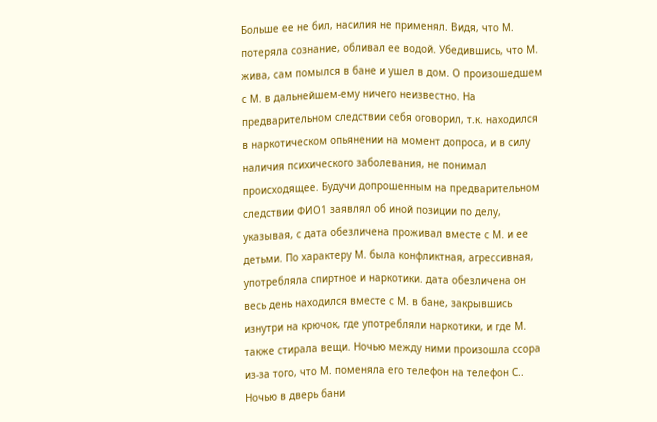Больше ее не бил, насилия не применял. Видя, что М. потеряла сознание, обливал ее водой. Убедившись, что М. жива, сам помылся в бане и ушел в дом. О произошедшем с М. в дальнейшем-ему ничего неизвестно. На предварительном следствии себя оговорил, т.к. находился в наркотическом опьянении на момент допроса, и в силу наличия психического заболевания, не понимал происходящее. Будучи допрошенным на предварительном следствии ФИО1 заявлял об иной позиции по делу, указывая, с дата обезличена проживал вместе с М. и ее детьми. По характеру М. была конфликтная, агрессивная, употребляла спиртное и наркотики. дата обезличена он весь день находился вместе с М. в бане, закрывшись изнутри на крючок, где употребляли наркотики, и где М. также стирала вещи. Ночью между ними произошла ссора из-за того, что М. поменяла его телефон на телефон С.. Ночью в дверь бани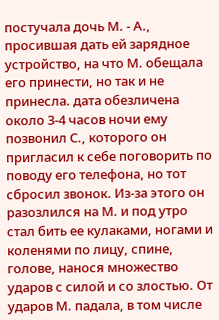постучала дочь М. - А., просившая дать ей зарядное устройство, на что М. обещала его принести, но так и не принесла. дата обезличена около 3-4 часов ночи ему позвонил С., которого он пригласил к себе поговорить по поводу его телефона, но тот сбросил звонок. Из-за этого он разозлился на М. и под утро стал бить ее кулаками, ногами и коленями по лицу, спине, голове, нанося множество ударов с силой и со злостью. От ударов М. падала, в том числе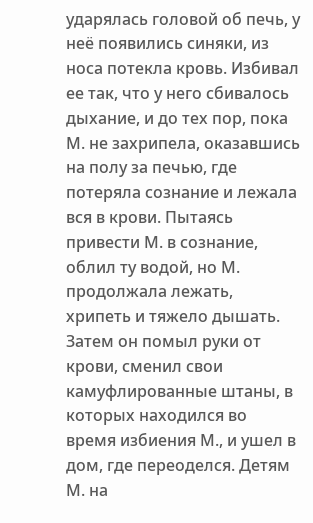ударялась головой об печь, у неё появились синяки, из носа потекла кровь. Избивал ее так, что у него сбивалось дыхание, и до тех пор, пока М. не захрипела, оказавшись на полу за печью, где потеряла сознание и лежала вся в крови. Пытаясь привести М. в сознание, облил ту водой, но М. продолжала лежать, хрипеть и тяжело дышать. Затем он помыл руки от крови, сменил свои камуфлированные штаны, в которых находился во время избиения М., и ушел в дом, где переоделся. Детям М. на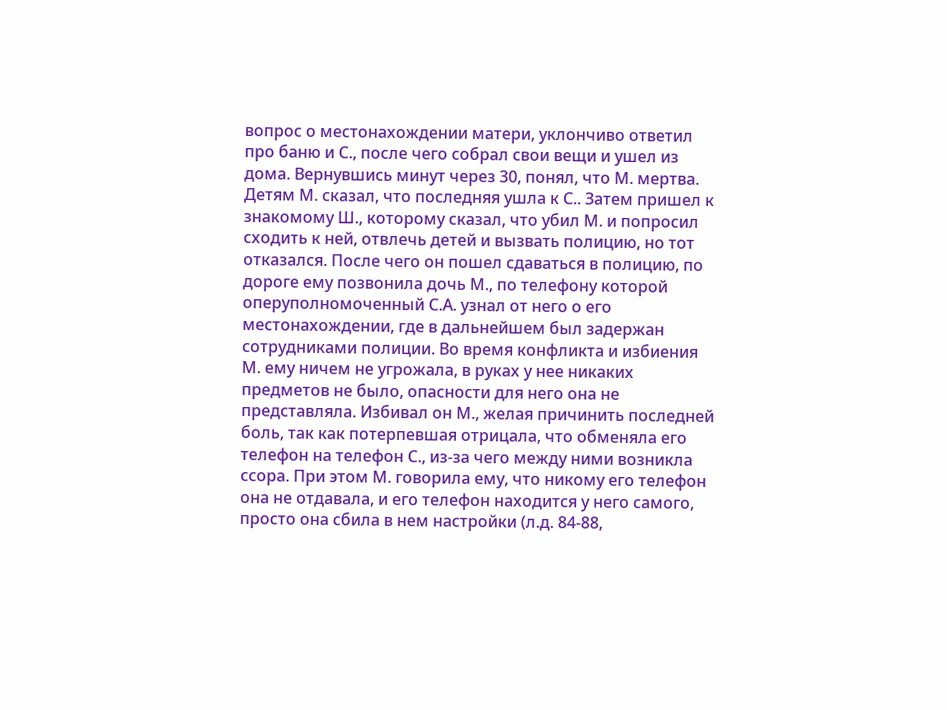вопрос о местонахождении матери, уклончиво ответил про баню и С., после чего собрал свои вещи и ушел из дома. Вернувшись минут через 30, понял, что М. мертва. Детям М. сказал, что последняя ушла к С.. Затем пришел к знакомому Ш., которому сказал, что убил М. и попросил сходить к ней, отвлечь детей и вызвать полицию, но тот отказался. После чего он пошел сдаваться в полицию, по дороге ему позвонила дочь М., по телефону которой оперуполномоченный С.А. узнал от него о его местонахождении, где в дальнейшем был задержан сотрудниками полиции. Во время конфликта и избиения М. ему ничем не угрожала, в руках у нее никаких предметов не было, опасности для него она не представляла. Избивал он М., желая причинить последней боль, так как потерпевшая отрицала, что обменяла его телефон на телефон С., из-за чего между ними возникла ссора. При этом М. говорила ему, что никому его телефон она не отдавала, и его телефон находится у него самого, просто она сбила в нем настройки (л.д. 84-88,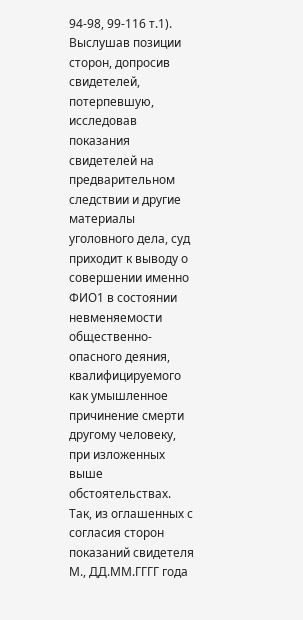94-98, 99-116 т.1). Выслушав позиции сторон, допросив свидетелей, потерпевшую, исследовав показания свидетелей на предварительном следствии и другие материалы уголовного дела, суд приходит к выводу о совершении именно ФИО1 в состоянии невменяемости общественно-опасного деяния, квалифицируемого как умышленное причинение смерти другому человеку, при изложенных выше обстоятельствах. Так, из оглашенных с согласия сторон показаний свидетеля М., ДД.ММ.ГГГГ года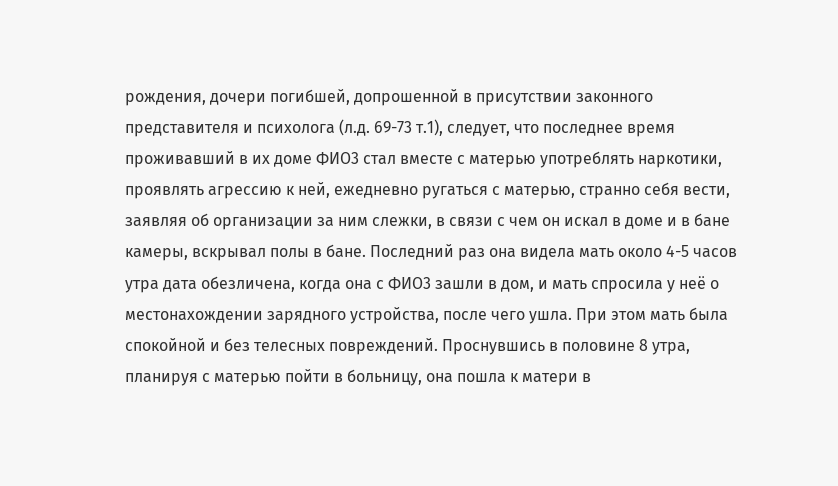рождения, дочери погибшей, допрошенной в присутствии законного представителя и психолога (л.д. 69-73 т.1), следует, что последнее время проживавший в их доме ФИО3 стал вместе с матерью употреблять наркотики, проявлять агрессию к ней, ежедневно ругаться с матерью, странно себя вести, заявляя об организации за ним слежки, в связи с чем он искал в доме и в бане камеры, вскрывал полы в бане. Последний раз она видела мать около 4-5 часов утра дата обезличена, когда она с ФИО3 зашли в дом, и мать спросила у неё о местонахождении зарядного устройства, после чего ушла. При этом мать была спокойной и без телесных повреждений. Проснувшись в половине 8 утра, планируя с матерью пойти в больницу, она пошла к матери в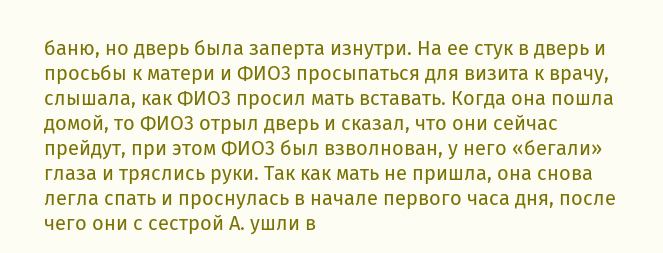баню, но дверь была заперта изнутри. На ее стук в дверь и просьбы к матери и ФИО3 просыпаться для визита к врачу, слышала, как ФИО3 просил мать вставать. Когда она пошла домой, то ФИО3 отрыл дверь и сказал, что они сейчас прейдут, при этом ФИО3 был взволнован, у него «бегали» глаза и тряслись руки. Так как мать не пришла, она снова легла спать и проснулась в начале первого часа дня, после чего они с сестрой А. ушли в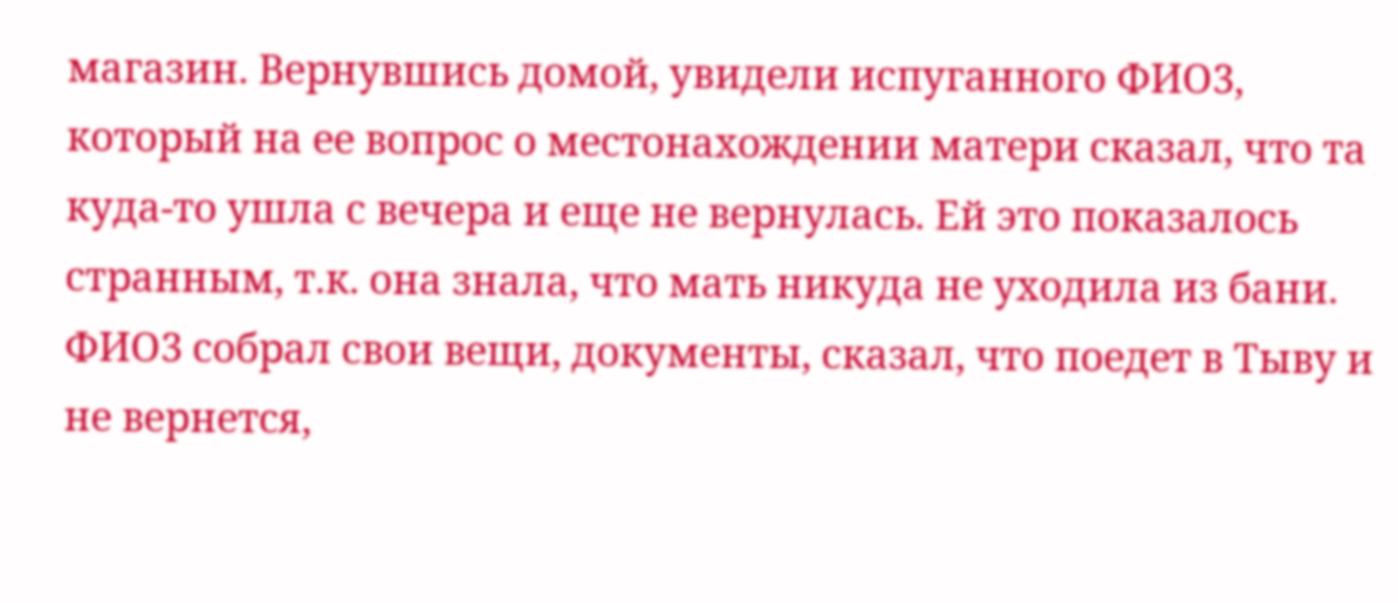магазин. Вернувшись домой, увидели испуганного ФИО3, который на ее вопрос о местонахождении матери сказал, что та куда-то ушла с вечера и еще не вернулась. Ей это показалось странным, т.к. она знала, что мать никуда не уходила из бани. ФИО3 собрал свои вещи, документы, сказал, что поедет в Тыву и не вернется,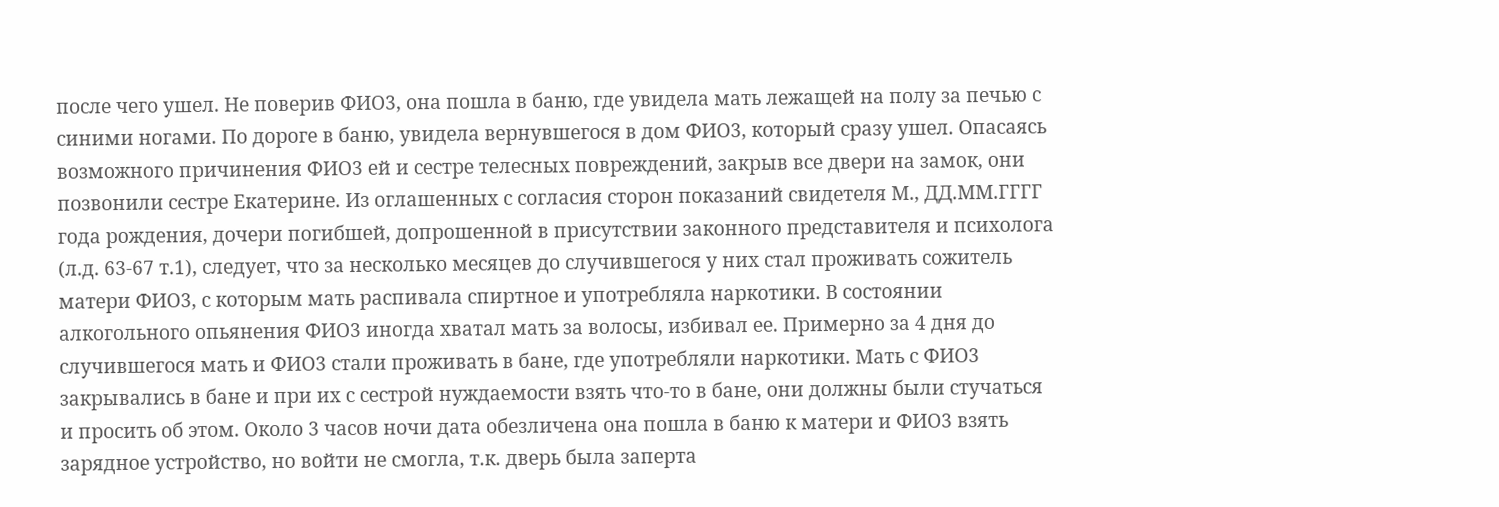после чего ушел. Не поверив ФИО3, она пошла в баню, где увидела мать лежащей на полу за печью с синими ногами. По дороге в баню, увидела вернувшегося в дом ФИО3, который сразу ушел. Опасаясь возможного причинения ФИО3 ей и сестре телесных повреждений, закрыв все двери на замок, они позвонили сестре Екатерине. Из оглашенных с согласия сторон показаний свидетеля М., ДД.ММ.ГГГГ года рождения, дочери погибшей, допрошенной в присутствии законного представителя и психолога (л.д. 63-67 т.1), следует, что за несколько месяцев до случившегося у них стал проживать сожитель матери ФИО3, с которым мать распивала спиртное и употребляла наркотики. В состоянии алкогольного опьянения ФИО3 иногда хватал мать за волосы, избивал ее. Примерно за 4 дня до случившегося мать и ФИО3 стали проживать в бане, где употребляли наркотики. Мать с ФИО3 закрывались в бане и при их с сестрой нуждаемости взять что-то в бане, они должны были стучаться и просить об этом. Около 3 часов ночи дата обезличена она пошла в баню к матери и ФИО3 взять зарядное устройство, но войти не смогла, т.к. дверь была заперта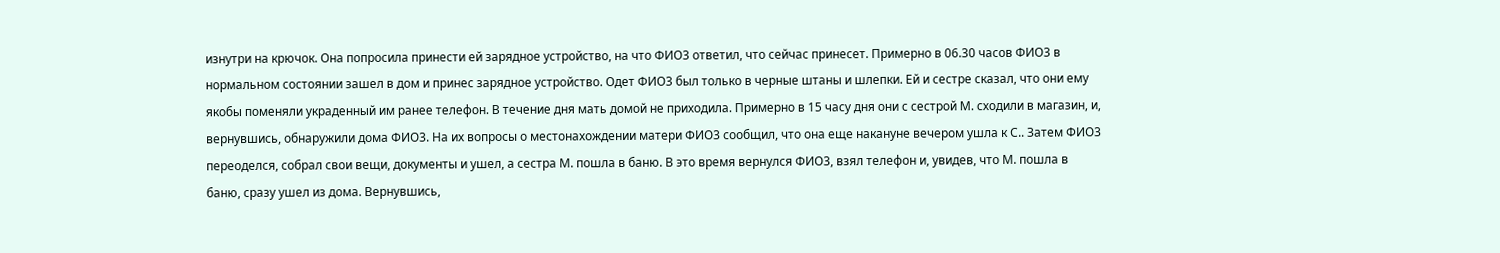изнутри на крючок. Она попросила принести ей зарядное устройство, на что ФИО3 ответил, что сейчас принесет. Примерно в 06.30 часов ФИО3 в нормальном состоянии зашел в дом и принес зарядное устройство. Одет ФИО3 был только в черные штаны и шлепки. Ей и сестре сказал, что они ему якобы поменяли украденный им ранее телефон. В течение дня мать домой не приходила. Примерно в 15 часу дня они с сестрой М. сходили в магазин, и, вернувшись, обнаружили дома ФИО3. На их вопросы о местонахождении матери ФИО3 сообщил, что она еще накануне вечером ушла к С.. Затем ФИО3 переоделся, собрал свои вещи, документы и ушел, а сестра М. пошла в баню. В это время вернулся ФИО3, взял телефон и, увидев, что М. пошла в баню, сразу ушел из дома. Вернувшись,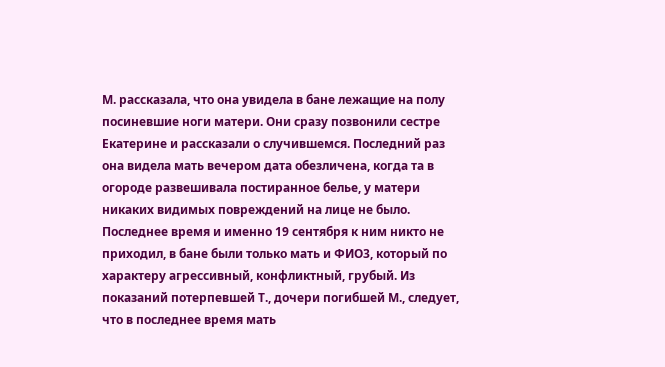М. рассказала, что она увидела в бане лежащие на полу посиневшие ноги матери. Они сразу позвонили сестре Екатерине и рассказали о случившемся. Последний раз она видела мать вечером дата обезличена, когда та в огороде развешивала постиранное белье, у матери никаких видимых повреждений на лице не было. Последнее время и именно 19 сентября к ним никто не приходил, в бане были только мать и ФИО3, который по характеру агрессивный, конфликтный, грубый. Из показаний потерпевшей Т., дочери погибшей М., следует, что в последнее время мать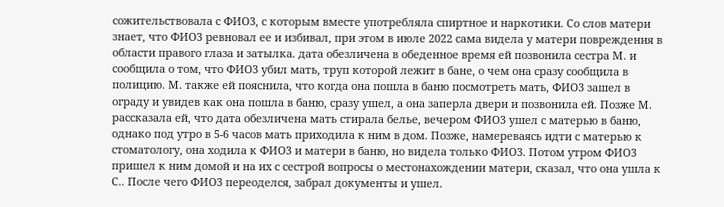сожительствовала с ФИО3, с которым вместе употребляла спиртное и наркотики. Со слов матери знает, что ФИО3 ревновал ее и избивал, при этом в июле 2022 сама видела у матери повреждения в области правого глаза и затылка. дата обезличена в обеденное время ей позвонила сестра М. и сообщила о том, что ФИО3 убил мать, труп которой лежит в бане, о чем она сразу сообщила в полицию. М. также ей пояснила, что когда она пошла в баню посмотреть мать, ФИО3 зашел в ограду и увидев как она пошла в баню, сразу ушел, а она заперла двери и позвонила ей. Позже М. рассказала ей, что дата обезличена мать стирала белье, вечером ФИО3 ушел с матерью в баню, однако под утро в 5-6 часов мать приходила к ним в дом. Позже, намереваясь идти с матерью к стоматологу, она ходила к ФИО3 и матери в баню, но видела только ФИО3. Потом утром ФИО3 пришел к ним домой и на их с сестрой вопросы о местонахождении матери, сказал, что она ушла к С.. После чего ФИО3 переоделся, забрал документы и ушел.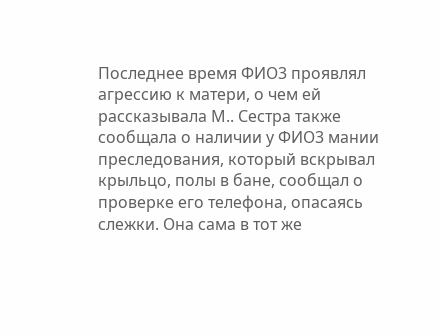Последнее время ФИО3 проявлял агрессию к матери, о чем ей рассказывала М.. Сестра также сообщала о наличии у ФИО3 мании преследования, который вскрывал крыльцо, полы в бане, сообщал о проверке его телефона, опасаясь слежки. Она сама в тот же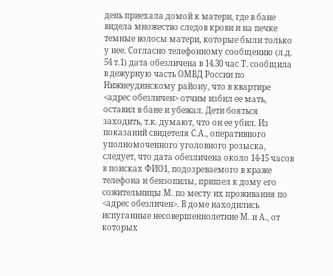день приехала домой к матери, где в бане видела множество следов крови и на печке темные волосы матери, которые были только у нее. Согласно телефонному сообщению (л.д. 54 т.1) дата обезличена в 14.30 час Т. сообщила в дежурную часть ОМВД России по Нижнеудинскому району, что в квартире <адрес обезличен> отчим избил ее мать, оставил в бане и убежал. Дети бояться заходить, т.к. думают, что он ее убил. Из показаний свидетеля С.А., оперативного уполномоченного уголовного розыска, следует, что дата обезличена около 14-15 часов в поисках ФИО1, подозреваемого в краже телефона и бензопилы, пришел к дому его сожительницы М. по месту их проживания по <адрес обезличен>. В доме находились испуганные несовершеннолетние М. и А., от которых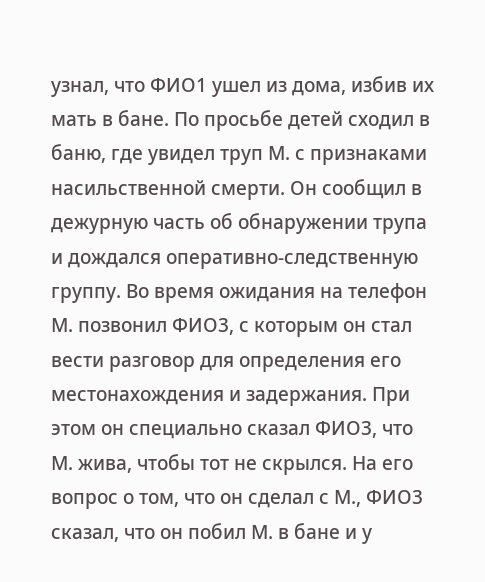узнал, что ФИО1 ушел из дома, избив их мать в бане. По просьбе детей сходил в баню, где увидел труп М. с признаками насильственной смерти. Он сообщил в дежурную часть об обнаружении трупа и дождался оперативно-следственную группу. Во время ожидания на телефон М. позвонил ФИО3, с которым он стал вести разговор для определения его местонахождения и задержания. При этом он специально сказал ФИО3, что М. жива, чтобы тот не скрылся. На его вопрос о том, что он сделал с М., ФИО3 сказал, что он побил М. в бане и у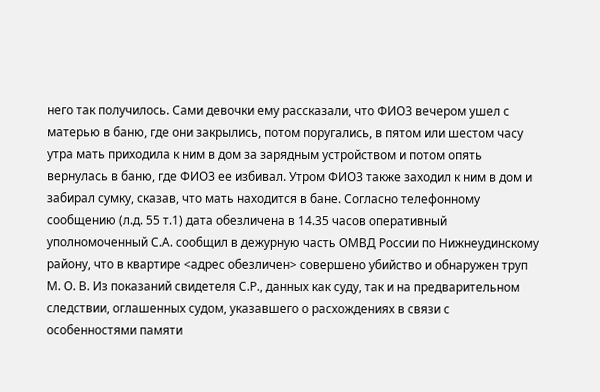него так получилось. Сами девочки ему рассказали, что ФИО3 вечером ушел с матерью в баню, где они закрылись, потом поругались, в пятом или шестом часу утра мать приходила к ним в дом за зарядным устройством и потом опять вернулась в баню, где ФИО3 ее избивал. Утром ФИО3 также заходил к ним в дом и забирал сумку, сказав, что мать находится в бане. Согласно телефонному сообщению (л.д. 55 т.1) дата обезличена в 14.35 часов оперативный уполномоченный С.А. сообщил в дежурную часть ОМВД России по Нижнеудинскому району, что в квартире <адрес обезличен> совершено убийство и обнаружен труп М. О. В. Из показаний свидетеля С.Р., данных как суду, так и на предварительном следствии, оглашенных судом, указавшего о расхождениях в связи с особенностями памяти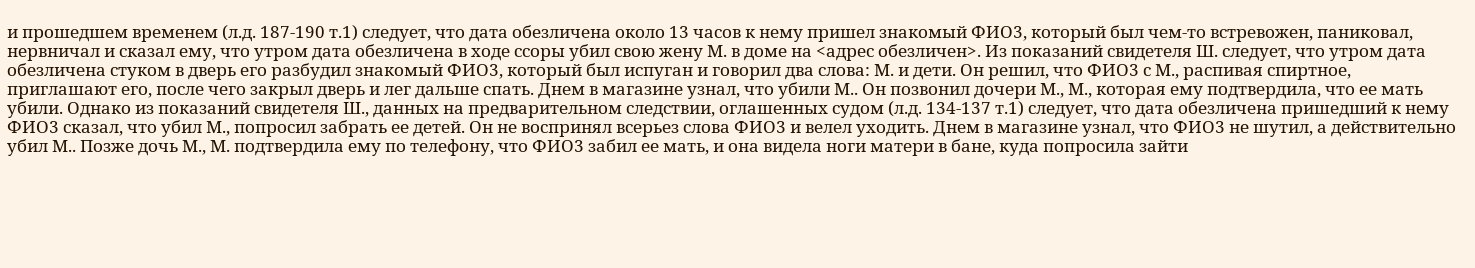и прошедшем временем (л.д. 187-190 т.1) следует, что дата обезличена около 13 часов к нему пришел знакомый ФИО3, который был чем-то встревожен, паниковал, нервничал и сказал ему, что утром дата обезличена в ходе ссоры убил свою жену М. в доме на <адрес обезличен>. Из показаний свидетеля Ш. следует, что утром дата обезличена стуком в дверь его разбудил знакомый ФИО3, который был испуган и говорил два слова: М. и дети. Он решил, что ФИО3 с М., распивая спиртное, приглашают его, после чего закрыл дверь и лег дальше спать. Днем в магазине узнал, что убили М.. Он позвонил дочери М., М., которая ему подтвердила, что ее мать убили. Однако из показаний свидетеля Ш., данных на предварительном следствии, оглашенных судом (л.д. 134-137 т.1) следует, что дата обезличена пришедший к нему ФИО3 сказал, что убил М., попросил забрать ее детей. Он не воспринял всерьез слова ФИО3 и велел уходить. Днем в магазине узнал, что ФИО3 не шутил, а действительно убил М.. Позже дочь М., М. подтвердила ему по телефону, что ФИО3 забил ее мать, и она видела ноги матери в бане, куда попросила зайти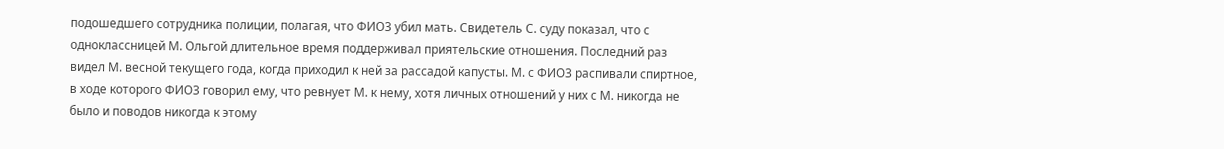подошедшего сотрудника полиции, полагая, что ФИО3 убил мать. Свидетель С. суду показал, что с одноклассницей М. Ольгой длительное время поддерживал приятельские отношения. Последний раз видел М. весной текущего года, когда приходил к ней за рассадой капусты. М. с ФИО3 распивали спиртное, в ходе которого ФИО3 говорил ему, что ревнует М. к нему, хотя личных отношений у них с М. никогда не было и поводов никогда к этому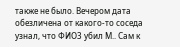также не было. Вечером дата обезличена от какого-то соседа узнал, что ФИО3 убил М.. Сам к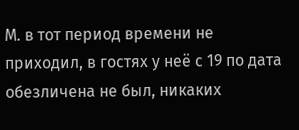М. в тот период времени не приходил, в гостях у неё с 19 по дата обезличена не был, никаких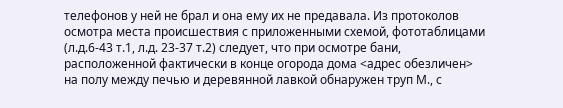телефонов у ней не брал и она ему их не предавала. Из протоколов осмотра места происшествия с приложенными схемой, фототаблицами (л.д.6-43 т.1, л.д. 23-37 т.2) следует, что при осмотре бани, расположенной фактически в конце огорода дома <адрес обезличен> на полу между печью и деревянной лавкой обнаружен труп М., с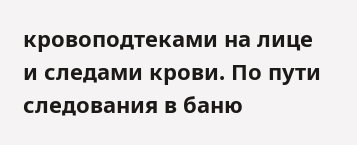кровоподтеками на лице и следами крови. По пути следования в баню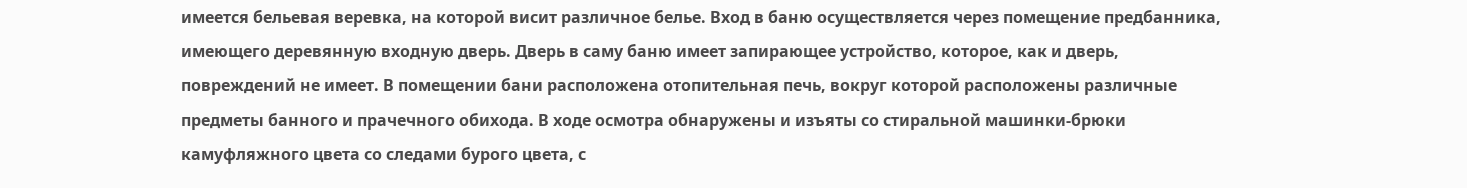имеется бельевая веревка, на которой висит различное белье. Вход в баню осуществляется через помещение предбанника, имеющего деревянную входную дверь. Дверь в саму баню имеет запирающее устройство, которое, как и дверь, повреждений не имеет. В помещении бани расположена отопительная печь, вокруг которой расположены различные предметы банного и прачечного обихода. В ходе осмотра обнаружены и изъяты со стиральной машинки-брюки камуфляжного цвета со следами бурого цвета, с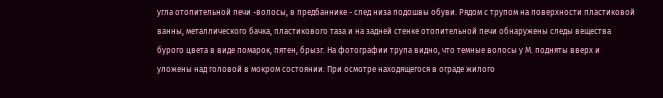угла отопительной печи -волосы, в предбаннике - след низа подошвы обуви. Рядом с трупом на поверхности пластиковой ванны, металлического бачка, пластикового таза и на задней стенке отопительной печи обнаружены следы вещества бурого цвета в виде помарок, пятен, брызг. На фотографии трупа видно, что темные волосы у М. подняты вверх и уложены над головой в мокром состоянии. При осмотре находящегося в ограде жилого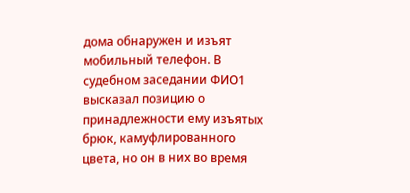дома обнаружен и изъят мобильный телефон. В судебном заседании ФИО1 высказал позицию о принадлежности ему изъятых брюк, камуфлированного цвета, но он в них во время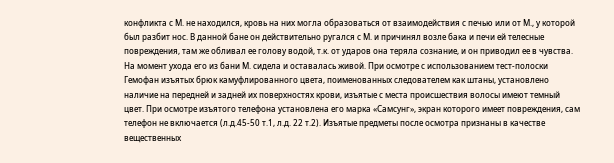конфликта с М. не находился, кровь на них могла образоваться от взаимодействия с печью или от М., у которой был разбит нос. В данной бане он действительно ругался с М. и причинял возле бака и печи ей телесные повреждения, там же обливал ее голову водой, т.к. от ударов она теряла сознание, и он приводил ее в чувства. На момент ухода его из бани М. сидела и оставалась живой. При осмотре с использованием тест-полоски Гемофан изъятых брюк камуфлированного цвета, поименованных следователем как штаны, установлено наличие на передней и задней их поверхностях крови, изъятые с места происшествия волосы имеют темный цвет. При осмотре изъятого телефона установлена его марка «Самсунг», экран которого имеет повреждения, сам телефон не включается (л.д.45-50 т.1, л.д. 22 т.2). Изъятые предметы после осмотра признаны в качестве вещественных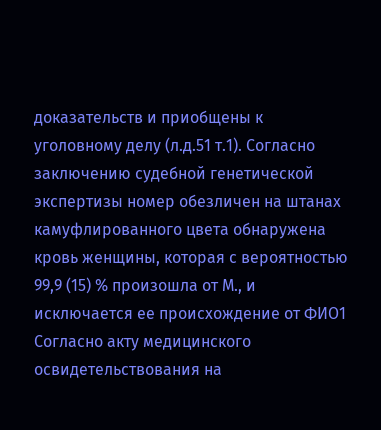доказательств и приобщены к уголовному делу (л.д.51 т.1). Согласно заключению судебной генетической экспертизы номер обезличен на штанах камуфлированного цвета обнаружена кровь женщины, которая с вероятностью 99,9 (15) % произошла от М., и исключается ее происхождение от ФИО1 Согласно акту медицинского освидетельствования на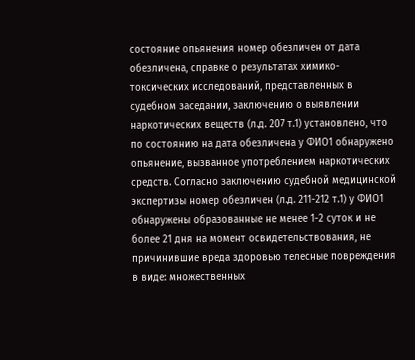состояние опьянения номер обезличен от дата обезличена, справке о результатах химико-токсических исследований, представленных в судебном заседании, заключению о выявлении наркотических веществ (л.д. 207 т.1) установлено, что по состоянию на дата обезличена у ФИО1 обнаружено опьянение, вызванное употреблением наркотических средств. Согласно заключению судебной медицинской экспертизы номер обезличен (л.д. 211-212 т.1) у ФИО1 обнаружены образованные не менее 1-2 суток и не более 21 дня на момент освидетельствования, не причинившие вреда здоровью телесные повреждения в виде: множественных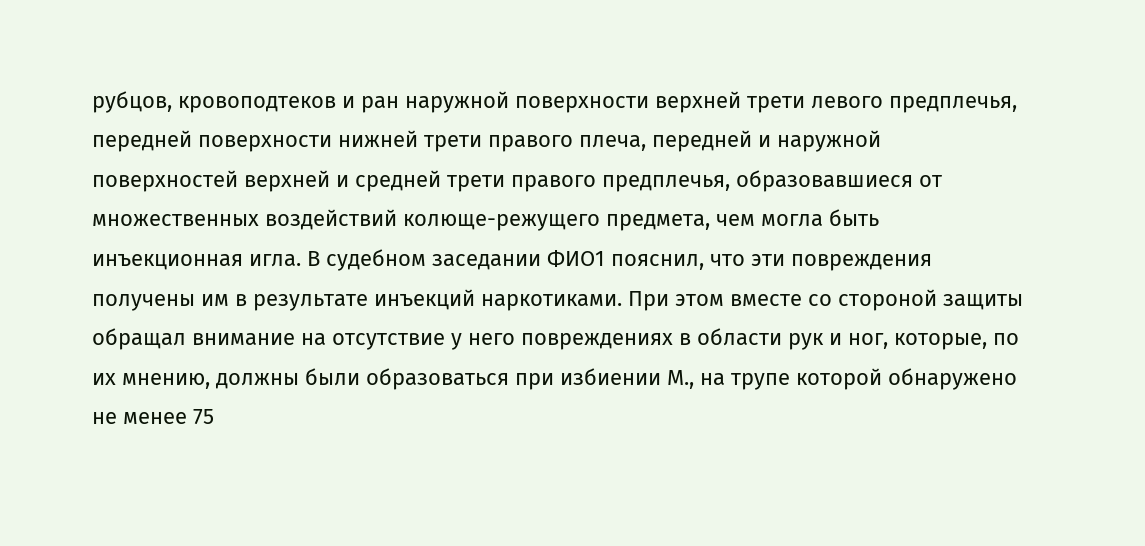рубцов, кровоподтеков и ран наружной поверхности верхней трети левого предплечья, передней поверхности нижней трети правого плеча, передней и наружной поверхностей верхней и средней трети правого предплечья, образовавшиеся от множественных воздействий колюще-режущего предмета, чем могла быть инъекционная игла. В судебном заседании ФИО1 пояснил, что эти повреждения получены им в результате инъекций наркотиками. При этом вместе со стороной защиты обращал внимание на отсутствие у него повреждениях в области рук и ног, которые, по их мнению, должны были образоваться при избиении М., на трупе которой обнаружено не менее 75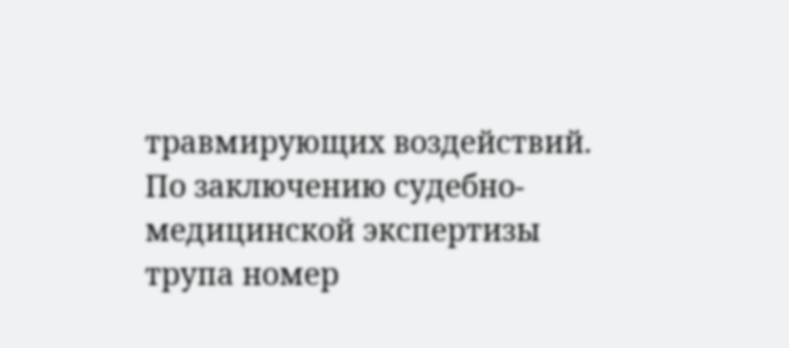травмирующих воздействий. По заключению судебно-медицинской экспертизы трупа номер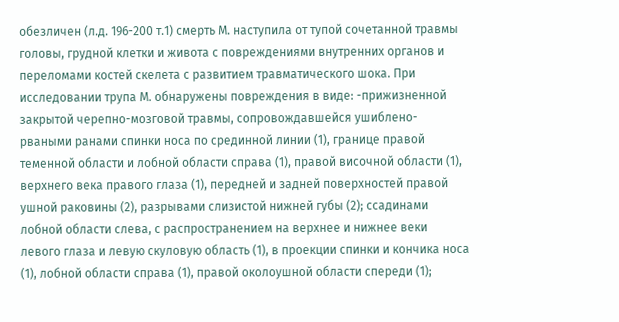обезличен (л.д. 196-200 т.1) смерть М. наступила от тупой сочетанной травмы головы, грудной клетки и живота с повреждениями внутренних органов и переломами костей скелета с развитием травматического шока. При исследовании трупа М. обнаружены повреждения в виде: -прижизненной закрытой черепно-мозговой травмы, сопровождавшейся ушиблено-рваными ранами спинки носа по срединной линии (1), границе правой теменной области и лобной области справа (1), правой височной области (1), верхнего века правого глаза (1), передней и задней поверхностей правой ушной раковины (2), разрывами слизистой нижней губы (2); ссадинами лобной области слева, с распространением на верхнее и нижнее веки левого глаза и левую скуловую область (1), в проекции спинки и кончика носа (1), лобной области справа (1), правой околоушной области спереди (1);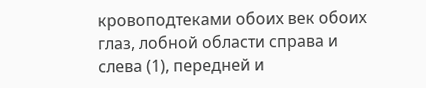кровоподтеками обоих век обоих глаз, лобной области справа и слева (1), передней и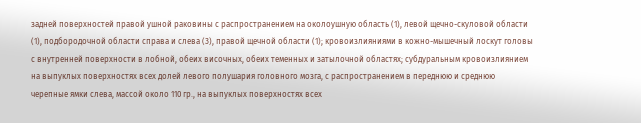задней поверхностей правой ушной раковины с распространением на околоушную область (1), левой щечно-скуловой области (1), подбородочной области справа и слева (3), правой щечной области (1); кровоизлияниями в кожно-мышечный лоскут головы с внутренней поверхности в лобной, обеих височных, обеих теменных и затылочной областях; субдуральным кровоизлиянием на выпуклых поверхностях всех долей левого полушария головного мозга, с распространением в переднюю и среднюю черепные ямки слева, массой около 110 гр., на выпуклых поверхностях всех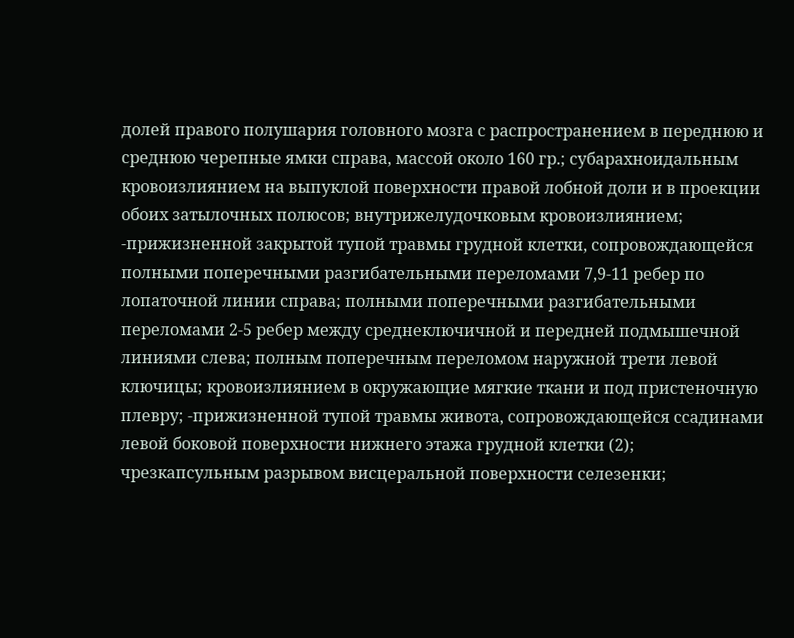долей правого полушария головного мозга с распространением в переднюю и среднюю черепные ямки справа, массой около 160 гр.; субарахноидальным кровоизлиянием на выпуклой поверхности правой лобной доли и в проекции обоих затылочных полюсов; внутрижелудочковым кровоизлиянием; -прижизненной закрытой тупой травмы грудной клетки, сопровождающейся полными поперечными разгибательными переломами 7,9-11 ребер по лопаточной линии справа; полными поперечными разгибательными переломами 2-5 ребер между среднеключичной и передней подмышечной линиями слева; полным поперечным переломом наружной трети левой ключицы; кровоизлиянием в окружающие мягкие ткани и под пристеночную плевру; -прижизненной тупой травмы живота, сопровождающейся ссадинами левой боковой поверхности нижнего этажа грудной клетки (2); чрезкапсульным разрывом висцеральной поверхности селезенки;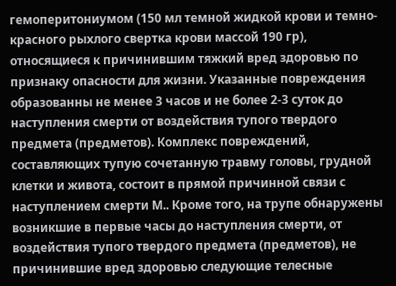гемоперитониумом (150 мл темной жидкой крови и темно-красного рыхлого свертка крови массой 190 гр), относящиеся к причинившим тяжкий вред здоровью по признаку опасности для жизни. Указанные повреждения образованны не менее 3 часов и не более 2-3 суток до наступления смерти от воздействия тупого твердого предмета (предметов). Комплекс повреждений, составляющих тупую сочетанную травму головы, грудной клетки и живота, состоит в прямой причинной связи с наступлением смерти М.. Кроме того, на трупе обнаружены возникшие в первые часы до наступления смерти, от воздействия тупого твердого предмета (предметов), не причинившие вред здоровью следующие телесные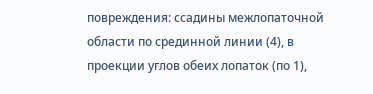повреждения: ссадины межлопаточной области по срединной линии (4), в проекции углов обеих лопаток (по 1),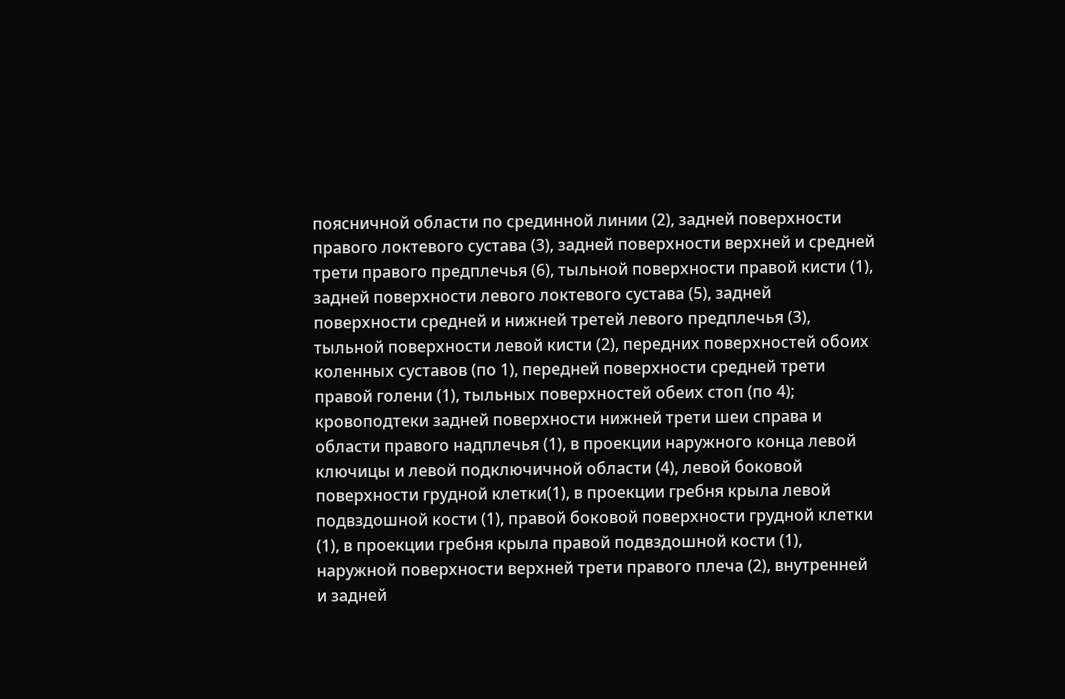поясничной области по срединной линии (2), задней поверхности правого локтевого сустава (3), задней поверхности верхней и средней трети правого предплечья (6), тыльной поверхности правой кисти (1), задней поверхности левого локтевого сустава (5), задней поверхности средней и нижней третей левого предплечья (3), тыльной поверхности левой кисти (2), передних поверхностей обоих коленных суставов (по 1), передней поверхности средней трети правой голени (1), тыльных поверхностей обеих стоп (по 4); кровоподтеки задней поверхности нижней трети шеи справа и области правого надплечья (1), в проекции наружного конца левой ключицы и левой подключичной области (4), левой боковой поверхности грудной клетки(1), в проекции гребня крыла левой подвздошной кости (1), правой боковой поверхности грудной клетки (1), в проекции гребня крыла правой подвздошной кости (1), наружной поверхности верхней трети правого плеча (2), внутренней и задней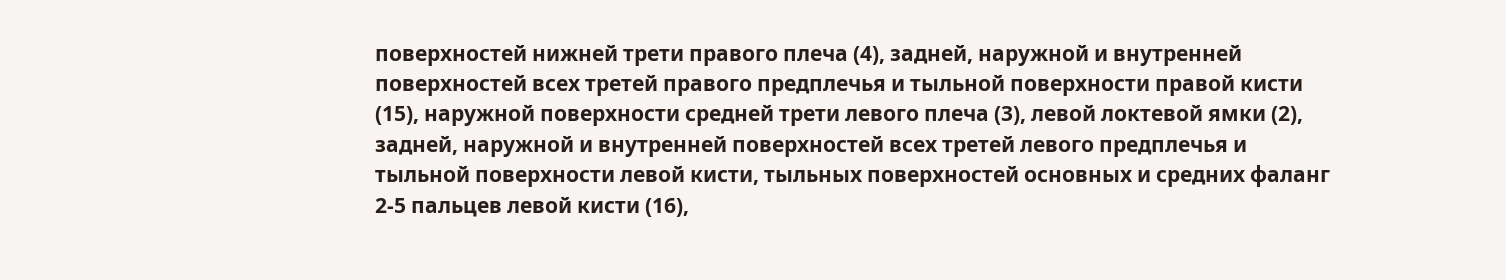поверхностей нижней трети правого плеча (4), задней, наружной и внутренней поверхностей всех третей правого предплечья и тыльной поверхности правой кисти (15), наружной поверхности средней трети левого плеча (3), левой локтевой ямки (2), задней, наружной и внутренней поверхностей всех третей левого предплечья и тыльной поверхности левой кисти, тыльных поверхностей основных и средних фаланг 2-5 пальцев левой кисти (16),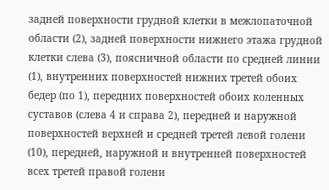задней поверхности грудной клетки в межлопаточной области (2), задней поверхности нижнего этажа грудной клетки слева (3), поясничной области по средней линии (1), внутренних поверхностей нижних третей обоих бедер (по 1), передних поверхностей обоих коленных суставов (слева 4 и справа 2), передней и наружной поверхностей верхней и средней третей левой голени (10), передней, наружной и внутренней поверхностей всех третей правой голени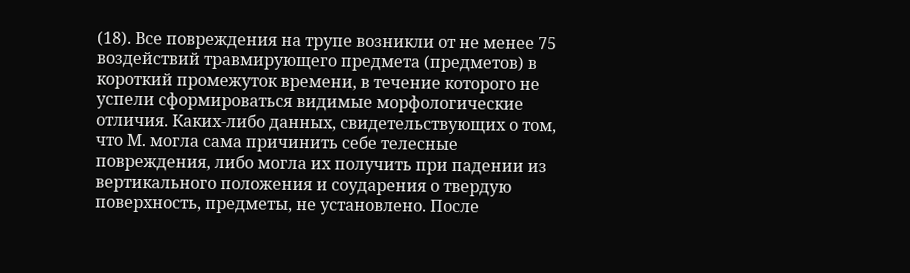(18). Все повреждения на трупе возникли от не менее 75 воздействий травмирующего предмета (предметов) в короткий промежуток времени, в течение которого не успели сформироваться видимые морфологические отличия. Каких-либо данных, свидетельствующих о том, что М. могла сама причинить себе телесные повреждения, либо могла их получить при падении из вертикального положения и соударения о твердую поверхность, предметы, не установлено. После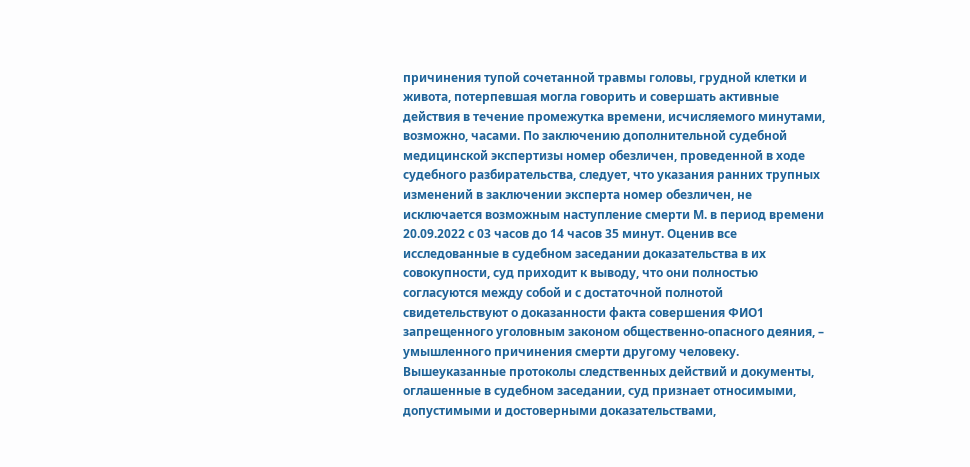причинения тупой сочетанной травмы головы, грудной клетки и живота, потерпевшая могла говорить и совершать активные действия в течение промежутка времени, исчисляемого минутами, возможно, часами. По заключению дополнительной судебной медицинской экспертизы номер обезличен, проведенной в ходе судебного разбирательства, следует, что указания ранних трупных изменений в заключении эксперта номер обезличен, не исключается возможным наступление смерти М. в период времени 20.09.2022 с 03 часов до 14 часов 35 минут. Оценив все исследованные в судебном заседании доказательства в их совокупности, суд приходит к выводу, что они полностью согласуются между собой и с достаточной полнотой свидетельствуют о доказанности факта совершения ФИО1 запрещенного уголовным законом общественно-опасного деяния, – умышленного причинения смерти другому человеку. Вышеуказанные протоколы следственных действий и документы, оглашенные в судебном заседании, суд признает относимыми, допустимыми и достоверными доказательствами,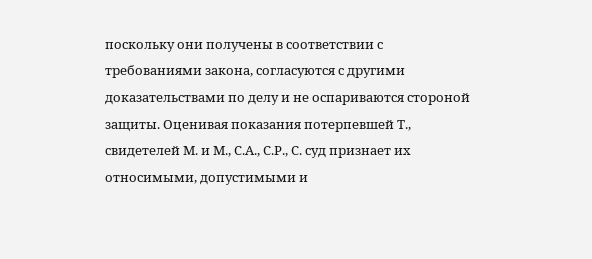поскольку они получены в соответствии с требованиями закона, согласуются с другими доказательствами по делу и не оспариваются стороной защиты. Оценивая показания потерпевшей Т., свидетелей М. и М., С.А., С.Р., С. суд признает их относимыми, допустимыми и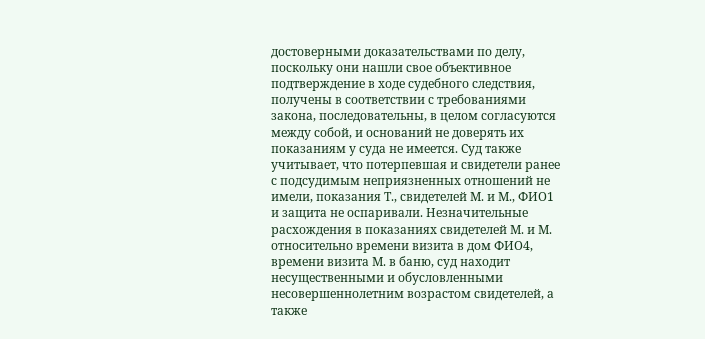достоверными доказательствами по делу, поскольку они нашли свое объективное подтверждение в ходе судебного следствия, получены в соответствии с требованиями закона, последовательны, в целом согласуются между собой, и оснований не доверять их показаниям у суда не имеется. Суд также учитывает, что потерпевшая и свидетели ранее с подсудимым неприязненных отношений не имели, показания Т., свидетелей М. и М., ФИО1 и защита не оспаривали. Незначительные расхождения в показаниях свидетелей М. и М. относительно времени визита в дом ФИО4, времени визита М. в баню, суд находит несущественными и обусловленными несовершеннолетним возрастом свидетелей, а также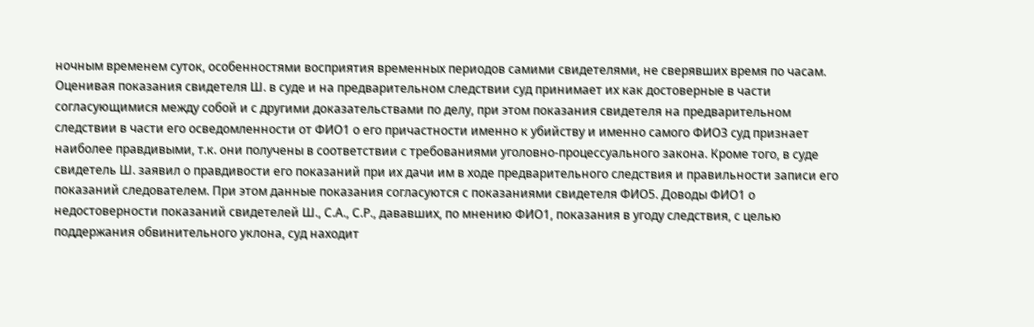ночным временем суток, особенностями восприятия временных периодов самими свидетелями, не сверявших время по часам. Оценивая показания свидетеля Ш. в суде и на предварительном следствии суд принимает их как достоверные в части согласующимися между собой и с другими доказательствами по делу, при этом показания свидетеля на предварительном следствии в части его осведомленности от ФИО1 о его причастности именно к убийству и именно самого ФИО3 суд признает наиболее правдивыми, т.к. они получены в соответствии с требованиями уголовно-процессуального закона. Кроме того, в суде свидетель Ш. заявил о правдивости его показаний при их дачи им в ходе предварительного следствия и правильности записи его показаний следователем. При этом данные показания согласуются с показаниями свидетеля ФИО5. Доводы ФИО1 о недостоверности показаний свидетелей Ш., С.А., С.Р., дававших, по мнению ФИО1, показания в угоду следствия, с целью поддержания обвинительного уклона, суд находит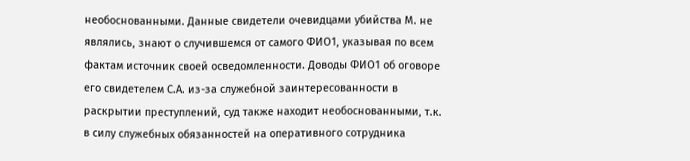необоснованными. Данные свидетели очевидцами убийства М. не являлись, знают о случившемся от самого ФИО1, указывая по всем фактам источник своей осведомленности. Доводы ФИО1 об оговоре его свидетелем С.А. из-за служебной заинтересованности в раскрытии преступлений, суд также находит необоснованными, т.к. в силу служебных обязанностей на оперативного сотрудника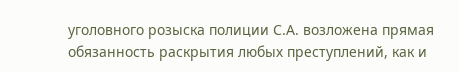уголовного розыска полиции С.А. возложена прямая обязанность раскрытия любых преступлений, как и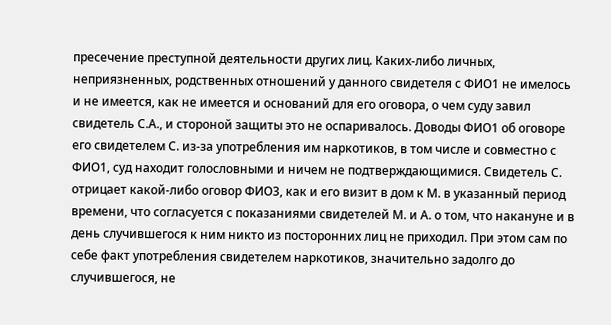пресечение преступной деятельности других лиц. Каких-либо личных, неприязненных, родственных отношений у данного свидетеля с ФИО1 не имелось и не имеется, как не имеется и оснований для его оговора, о чем суду завил свидетель С.А., и стороной защиты это не оспаривалось. Доводы ФИО1 об оговоре его свидетелем С. из-за употребления им наркотиков, в том числе и совместно с ФИО1, суд находит голословными и ничем не подтверждающимися. Свидетель С. отрицает какой-либо оговор ФИО3, как и его визит в дом к М. в указанный период времени, что согласуется с показаниями свидетелей М. и А. о том, что накануне и в день случившегося к ним никто из посторонних лиц не приходил. При этом сам по себе факт употребления свидетелем наркотиков, значительно задолго до случившегося, не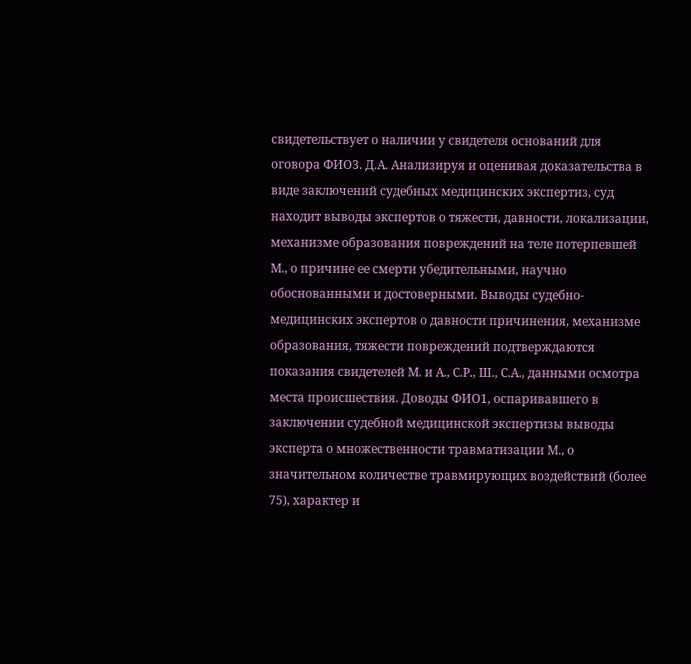свидетельствует о наличии у свидетеля оснований для оговора ФИО3. Д.А. Анализируя и оценивая доказательства в виде заключений судебных медицинских экспертиз, суд находит выводы экспертов о тяжести, давности, локализации, механизме образования повреждений на теле потерпевшей М., о причине ее смерти убедительными, научно обоснованными и достоверными. Выводы судебно-медицинских экспертов о давности причинения, механизме образования, тяжести повреждений подтверждаются показания свидетелей М. и А., С.Р., Ш., С.А., данными осмотра места происшествия. Доводы ФИО1, оспаривавшего в заключении судебной медицинской экспертизы выводы эксперта о множественности травматизации М., о значительном количестве травмирующих воздействий (более 75), характер и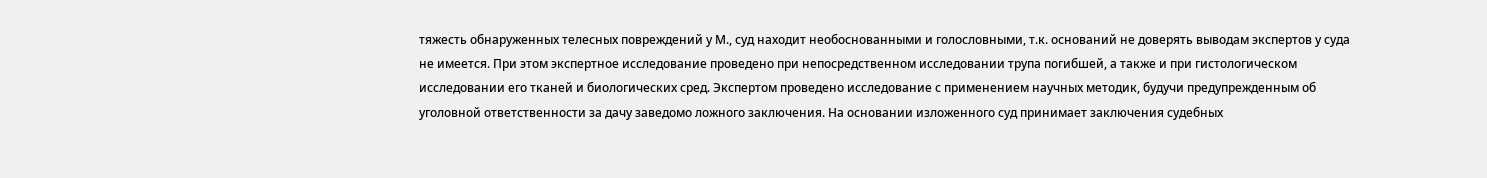тяжесть обнаруженных телесных повреждений у М., суд находит необоснованными и голословными, т.к. оснований не доверять выводам экспертов у суда не имеется. При этом экспертное исследование проведено при непосредственном исследовании трупа погибшей, а также и при гистологическом исследовании его тканей и биологических сред. Экспертом проведено исследование с применением научных методик, будучи предупрежденным об уголовной ответственности за дачу заведомо ложного заключения. На основании изложенного суд принимает заключения судебных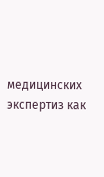медицинских экспертиз как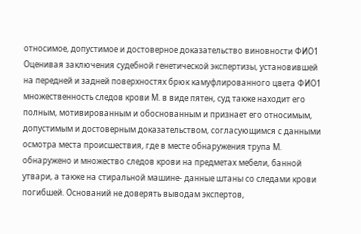относимое, допустимое и достоверное доказательство виновности ФИО1 Оценивая заключения судебной генетической экспертизы, установившей на передней и задней поверхностях брюк камуфлированного цвета ФИО1 множественность следов крови М. в виде пятен, суд также находит его полным, мотивированным и обоснованным и признает его относимым, допустимым и достоверным доказательством, согласующимся с данными осмотра места происшествия, где в месте обнаружения трупа М. обнаружено и множество следов крови на предметах мебели, банной утвари, а также на стиральной машине- данные штаны со следами крови погибшей. Оснований не доверять выводам экспертов,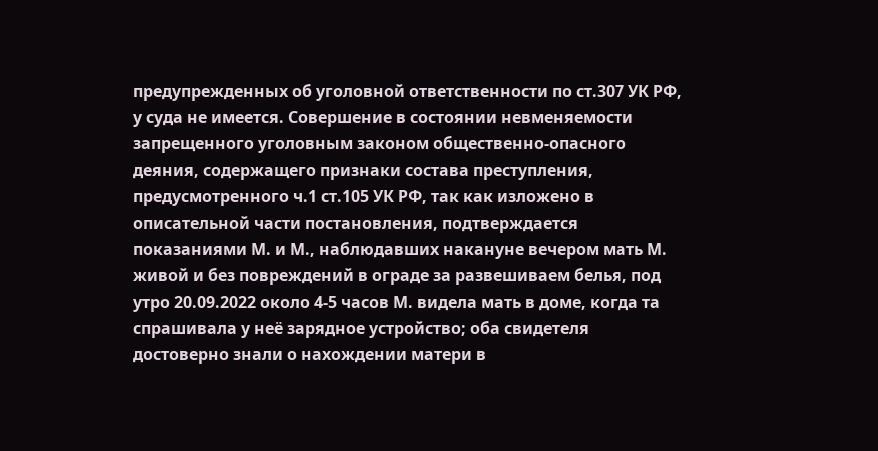предупрежденных об уголовной ответственности по ст.307 УК РФ, у суда не имеется. Совершение в состоянии невменяемости запрещенного уголовным законом общественно-опасного деяния, содержащего признаки состава преступления, предусмотренного ч.1 ст.105 УК РФ, так как изложено в описательной части постановления, подтверждается показаниями М. и М., наблюдавших накануне вечером мать М. живой и без повреждений в ограде за развешиваем белья, под утро 20.09.2022 около 4-5 часов М. видела мать в доме, когда та спрашивала у неё зарядное устройство; оба свидетеля достоверно знали о нахождении матери в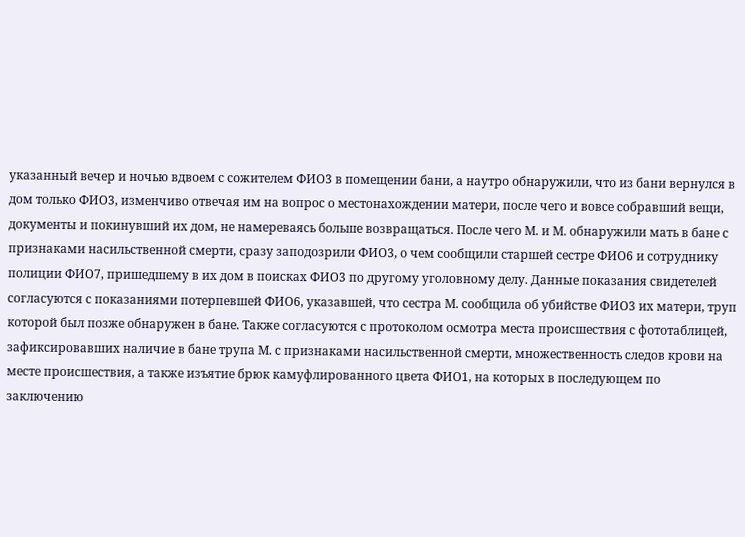указанный вечер и ночью вдвоем с сожителем ФИО3 в помещении бани, а наутро обнаружили, что из бани вернулся в дом только ФИО3, изменчиво отвечая им на вопрос о местонахождении матери, после чего и вовсе собравший вещи, документы и покинувший их дом, не намереваясь больше возвращаться. После чего М. и М. обнаружили мать в бане с признаками насильственной смерти, сразу заподозрили ФИО3, о чем сообщили старшей сестре ФИО6 и сотруднику полиции ФИО7, пришедшему в их дом в поисках ФИО3 по другому уголовному делу. Данные показания свидетелей согласуются с показаниями потерпевшей ФИО6, указавшей, что сестра М. сообщила об убийстве ФИО3 их матери, труп которой был позже обнаружен в бане. Также согласуются с протоколом осмотра места происшествия с фототаблицей, зафиксировавших наличие в бане трупа М. с признаками насильственной смерти, множественность следов крови на месте происшествия, а также изъятие брюк камуфлированного цвета ФИО1, на которых в последующем по заключению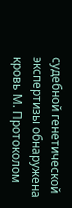судебной генетической экспертизы обнаружена кровь М. Протоколом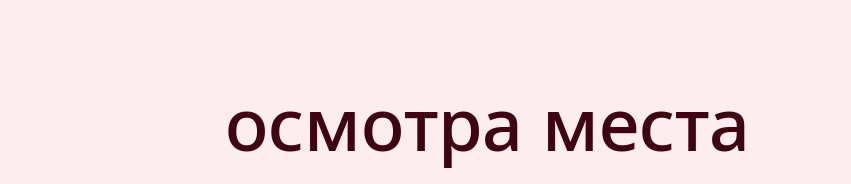осмотра места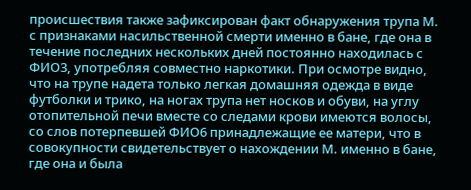происшествия также зафиксирован факт обнаружения трупа М. с признаками насильственной смерти именно в бане, где она в течение последних нескольких дней постоянно находилась с ФИО3, употребляя совместно наркотики. При осмотре видно, что на трупе надета только легкая домашняя одежда в виде футболки и трико, на ногах трупа нет носков и обуви, на углу отопительной печи вместе со следами крови имеются волосы, со слов потерпевшей ФИО6 принадлежащие ее матери, что в совокупности свидетельствует о нахождении М. именно в бане, где она и была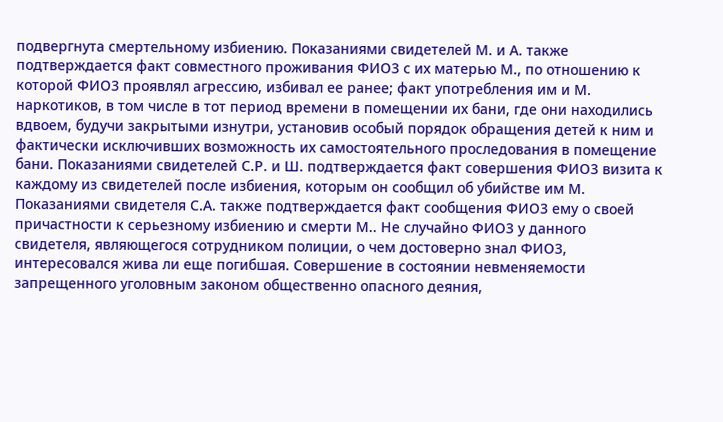подвергнута смертельному избиению. Показаниями свидетелей М. и А. также подтверждается факт совместного проживания ФИО3 с их матерью М., по отношению к которой ФИО3 проявлял агрессию, избивал ее ранее; факт употребления им и М. наркотиков, в том числе в тот период времени в помещении их бани, где они находились вдвоем, будучи закрытыми изнутри, установив особый порядок обращения детей к ним и фактически исключивших возможность их самостоятельного проследования в помещение бани. Показаниями свидетелей С.Р. и Ш. подтверждается факт совершения ФИО3 визита к каждому из свидетелей после избиения, которым он сообщил об убийстве им М. Показаниями свидетеля С.А. также подтверждается факт сообщения ФИО3 ему о своей причастности к серьезному избиению и смерти М.. Не случайно ФИО3 у данного свидетеля, являющегося сотрудником полиции, о чем достоверно знал ФИО3, интересовался жива ли еще погибшая. Совершение в состоянии невменяемости запрещенного уголовным законом общественно опасного деяния,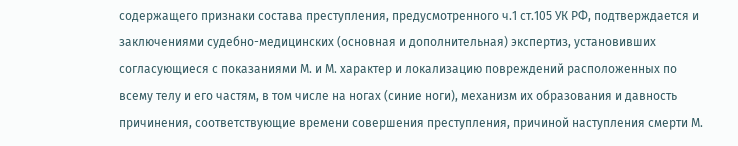содержащего признаки состава преступления, предусмотренного ч.1 ст.105 УК РФ, подтверждается и заключениями судебно-медицинских (основная и дополнительная) экспертиз, установивших согласующиеся с показаниями М. и М. характер и локализацию повреждений расположенных по всему телу и его частям, в том числе на ногах (синие ноги), механизм их образования и давность причинения, соответствующие времени совершения преступления, причиной наступления смерти М.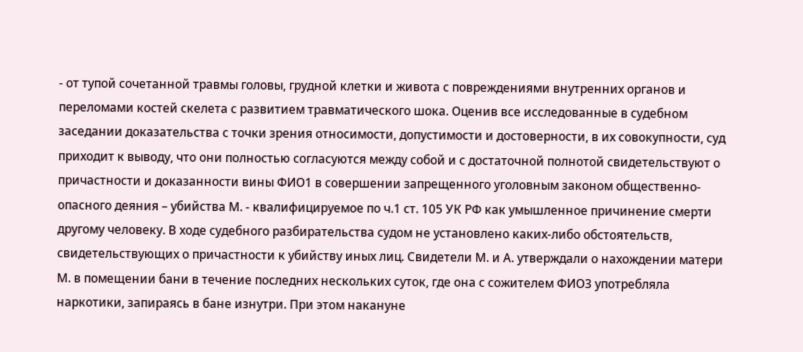- от тупой сочетанной травмы головы, грудной клетки и живота с повреждениями внутренних органов и переломами костей скелета с развитием травматического шока. Оценив все исследованные в судебном заседании доказательства с точки зрения относимости, допустимости и достоверности, в их совокупности, суд приходит к выводу, что они полностью согласуются между собой и с достаточной полнотой свидетельствуют о причастности и доказанности вины ФИО1 в совершении запрещенного уголовным законом общественно-опасного деяния – убийства М. - квалифицируемое по ч.1 ст. 105 УК РФ как умышленное причинение смерти другому человеку. В ходе судебного разбирательства судом не установлено каких-либо обстоятельств, свидетельствующих о причастности к убийству иных лиц. Свидетели М. и А. утверждали о нахождении матери М. в помещении бани в течение последних нескольких суток, где она с сожителем ФИО3 употребляла наркотики, запираясь в бане изнутри. При этом накануне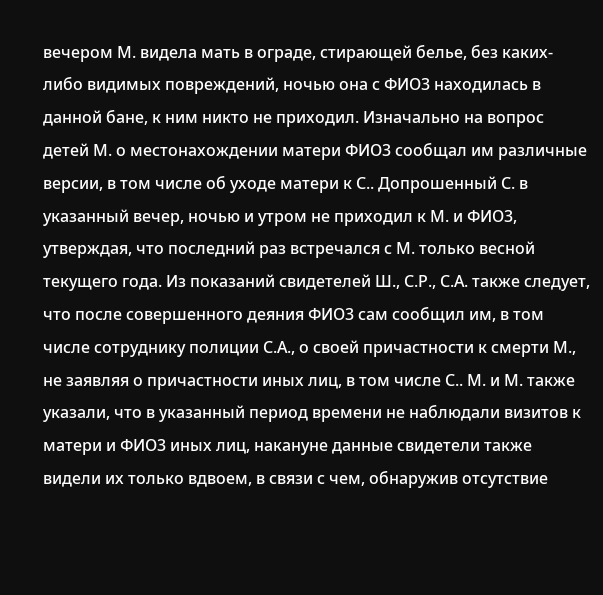вечером М. видела мать в ограде, стирающей белье, без каких- либо видимых повреждений, ночью она с ФИО3 находилась в данной бане, к ним никто не приходил. Изначально на вопрос детей М. о местонахождении матери ФИО3 сообщал им различные версии, в том числе об уходе матери к С.. Допрошенный С. в указанный вечер, ночью и утром не приходил к М. и ФИО3, утверждая, что последний раз встречался с М. только весной текущего года. Из показаний свидетелей Ш., С.Р., С.А. также следует, что после совершенного деяния ФИО3 сам сообщил им, в том числе сотруднику полиции С.А., о своей причастности к смерти М., не заявляя о причастности иных лиц, в том числе С.. М. и М. также указали, что в указанный период времени не наблюдали визитов к матери и ФИО3 иных лиц, накануне данные свидетели также видели их только вдвоем, в связи с чем, обнаружив отсутствие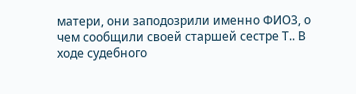матери, они заподозрили именно ФИО3, о чем сообщили своей старшей сестре Т.. В ходе судебного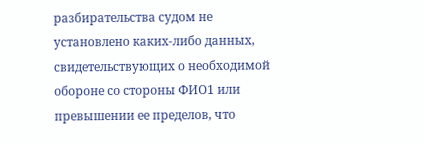разбирательства судом не установлено каких-либо данных, свидетельствующих о необходимой обороне со стороны ФИО1 или превышении ее пределов, что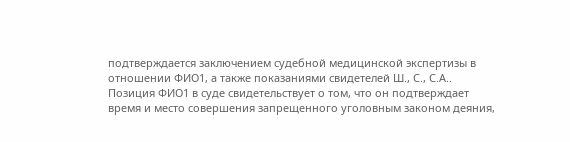подтверждается заключением судебной медицинской экспертизы в отношении ФИО1, а также показаниями свидетелей Ш., С., С.А.. Позиция ФИО1 в суде свидетельствует о том, что он подтверждает время и место совершения запрещенного уголовным законом деяния,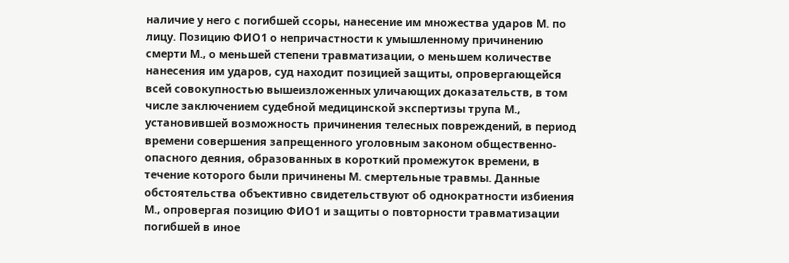наличие у него с погибшей ссоры, нанесение им множества ударов М. по лицу. Позицию ФИО1 о непричастности к умышленному причинению смерти М., о меньшей степени травматизации, о меньшем количестве нанесения им ударов, суд находит позицией защиты, опровергающейся всей совокупностью вышеизложенных уличающих доказательств, в том числе заключением судебной медицинской экспертизы трупа М., установившей возможность причинения телесных повреждений, в период времени совершения запрещенного уголовным законом общественно-опасного деяния, образованных в короткий промежуток времени, в течение которого были причинены М. смертельные травмы. Данные обстоятельства объективно свидетельствуют об однократности избиения М., опровергая позицию ФИО1 и защиты о повторности травматизации погибшей в иное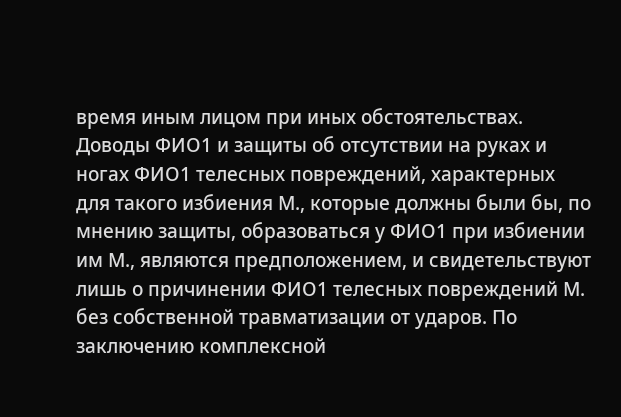время иным лицом при иных обстоятельствах. Доводы ФИО1 и защиты об отсутствии на руках и ногах ФИО1 телесных повреждений, характерных для такого избиения М., которые должны были бы, по мнению защиты, образоваться у ФИО1 при избиении им М., являются предположением, и свидетельствуют лишь о причинении ФИО1 телесных повреждений М. без собственной травматизации от ударов. По заключению комплексной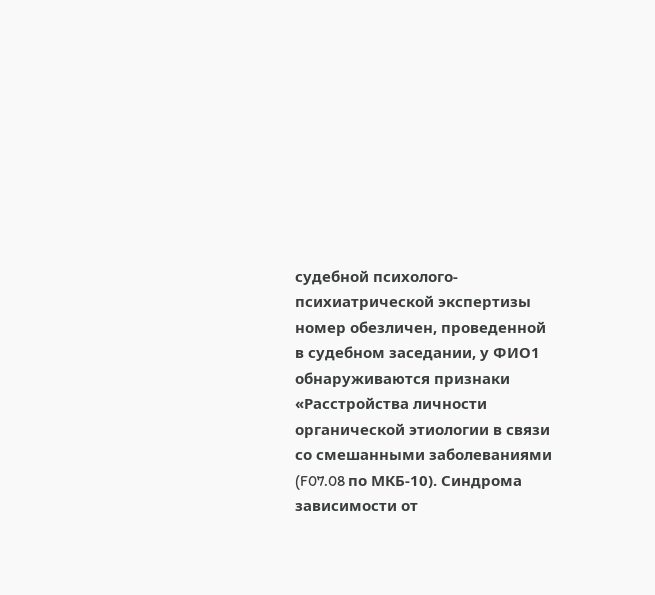судебной психолого-психиатрической экспертизы номер обезличен, проведенной в судебном заседании, у ФИО1 обнаруживаются признаки «Расстройства личности органической этиологии в связи со смешанными заболеваниями (F07.08 по МКБ-10). Синдрома зависимости от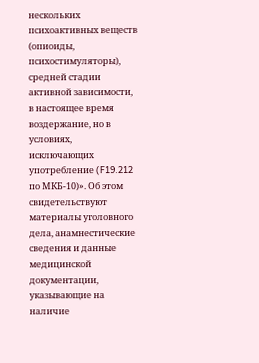нескольких психоактивных веществ (опиоиды, психостимуляторы), средней стадии активной зависимости, в настоящее время воздержание, но в условиях, исключающих употребление (F19.212 по МКБ-10)». Об этом свидетельствуют материалы уголовного дела, анамнестические сведения и данные медицинской документации, указывающие на наличие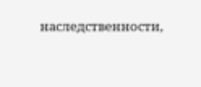наследственности,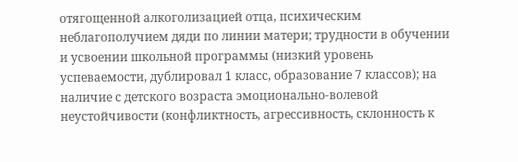отягощенной алкоголизацией отца, психическим неблагополучием дяди по линии матери; трудности в обучении и усвоении школьной программы (низкий уровень успеваемости, дублировал 1 класс, образование 7 классов); на наличие с детского возраста эмоционально-волевой неустойчивости (конфликтность, агрессивность, склонность к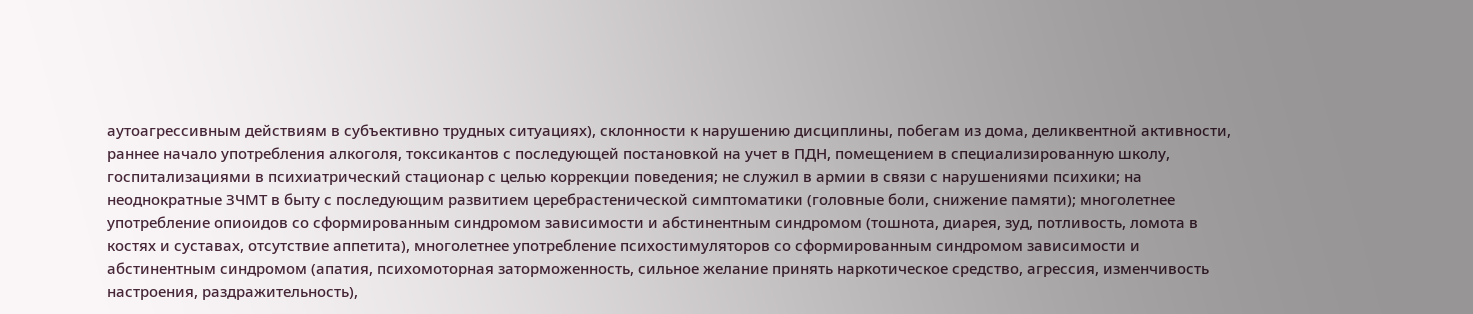аутоагрессивным действиям в субъективно трудных ситуациях), склонности к нарушению дисциплины, побегам из дома, деликвентной активности, раннее начало употребления алкоголя, токсикантов с последующей постановкой на учет в ПДН, помещением в специализированную школу, госпитализациями в психиатрический стационар с целью коррекции поведения; не служил в армии в связи с нарушениями психики; на неоднократные ЗЧМТ в быту с последующим развитием церебрастенической симптоматики (головные боли, снижение памяти); многолетнее употребление опиоидов со сформированным синдромом зависимости и абстинентным синдромом (тошнота, диарея, зуд, потливость, ломота в костях и суставах, отсутствие аппетита), многолетнее употребление психостимуляторов со сформированным синдромом зависимости и абстинентным синдромом (апатия, психомоторная заторможенность, сильное желание принять наркотическое средство, агрессия, изменчивость настроения, раздражительность),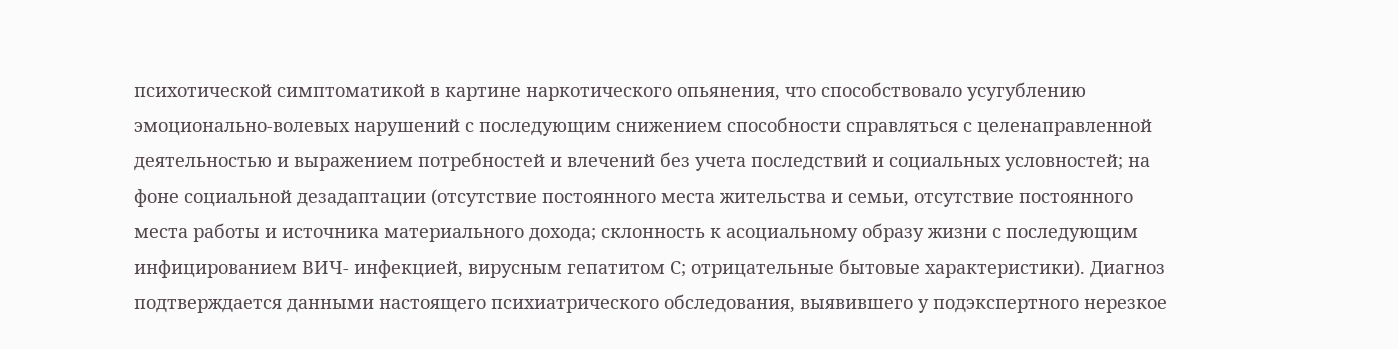психотической симптоматикой в картине наркотического опьянения, что способствовало усугублению эмоционально-волевых нарушений с последующим снижением способности справляться с целенаправленной деятельностью и выражением потребностей и влечений без учета последствий и социальных условностей; на фоне социальной дезадаптации (отсутствие постоянного места жительства и семьи, отсутствие постоянного места работы и источника материального дохода; склонность к асоциальному образу жизни с последующим инфицированием ВИЧ- инфекцией, вирусным гепатитом С; отрицательные бытовые характеристики). Диагноз подтверждается данными настоящего психиатрического обследования, выявившего у подэкспертного нерезкое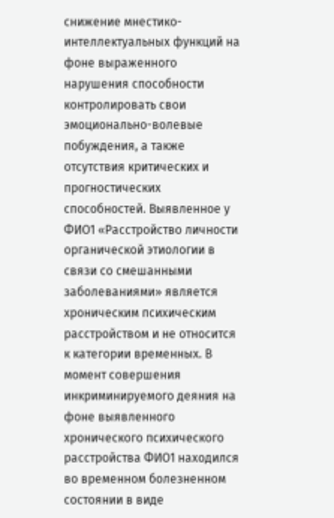снижение мнестико- интеллектуальных функций на фоне выраженного нарушения способности контролировать свои эмоционально-волевые побуждения, а также отсутствия критических и прогностических способностей. Выявленное у ФИО1 «Расстройство личности органической этиологии в связи со смешанными заболеваниями» является хроническим психическим расстройством и не относится к категории временных. В момент совершения инкриминируемого деяния на фоне выявленного хронического психического расстройства ФИО1 находился во временном болезненном состоянии в виде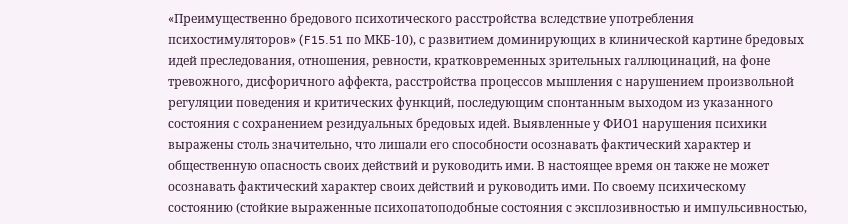«Преимущественно бредового психотического расстройства вследствие употребления психостимуляторов» (F15.51 по МКБ-10), с развитием доминирующих в клинической картине бредовых идей преследования, отношения, ревности, кратковременных зрительных галлюцинаций, на фоне тревожного, дисфоричного аффекта, расстройства процессов мышления с нарушением произвольной регуляции поведения и критических функций, последующим спонтанным выходом из указанного состояния с сохранением резидуальных бредовых идей. Выявленные у ФИО1 нарушения психики выражены столь значительно, что лишали его способности осознавать фактический характер и общественную опасность своих действий и руководить ими. В настоящее время он также не может осознавать фактический характер своих действий и руководить ими. По своему психическому состоянию (стойкие выраженные психопатоподобные состояния с эксплозивностью и импульсивностью,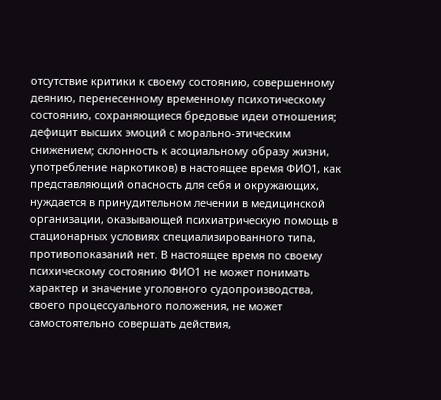отсутствие критики к своему состоянию, совершенному деянию, перенесенному временному психотическому состоянию, сохраняющиеся бредовые идеи отношения; дефицит высших эмоций с морально-этическим снижением; склонность к асоциальному образу жизни, употребление наркотиков) в настоящее время ФИО1, как представляющий опасность для себя и окружающих, нуждается в принудительном лечении в медицинской организации, оказывающей психиатрическую помощь в стационарных условиях специализированного типа, противопоказаний нет. В настоящее время по своему психическому состоянию ФИО1 не может понимать характер и значение уголовного судопроизводства, своего процессуального положения, не может самостоятельно совершать действия,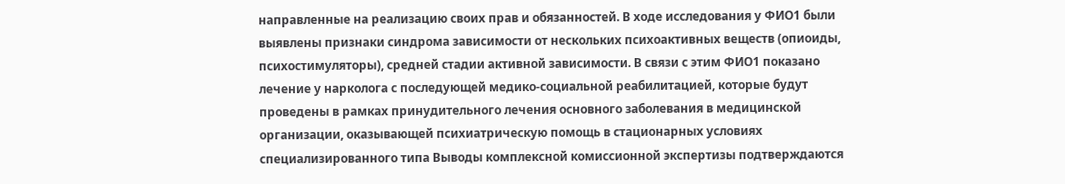направленные на реализацию своих прав и обязанностей. В ходе исследования у ФИО1 были выявлены признаки синдрома зависимости от нескольких психоактивных веществ (опиоиды, психостимуляторы), средней стадии активной зависимости. В связи с этим ФИО1 показано лечение у нарколога с последующей медико-социальной реабилитацией, которые будут проведены в рамках принудительного лечения основного заболевания в медицинской организации, оказывающей психиатрическую помощь в стационарных условиях специализированного типа Выводы комплексной комиссионной экспертизы подтверждаются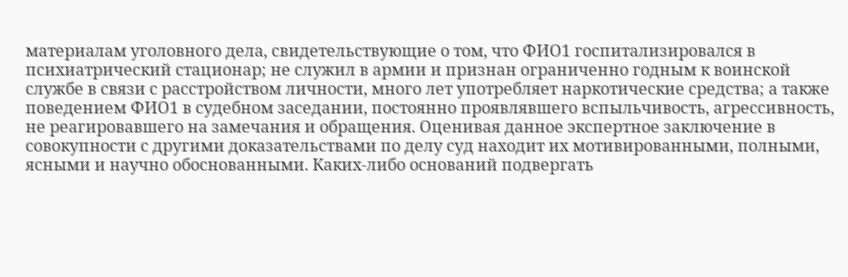материалам уголовного дела, свидетельствующие о том, что ФИО1 госпитализировался в психиатрический стационар; не служил в армии и признан ограниченно годным к воинской службе в связи с расстройством личности, много лет употребляет наркотические средства; а также поведением ФИО1 в судебном заседании, постоянно проявлявшего вспыльчивость, агрессивность, не реагировавшего на замечания и обращения. Оценивая данное экспертное заключение в совокупности с другими доказательствами по делу суд находит их мотивированными, полными, ясными и научно обоснованными. Каких-либо оснований подвергать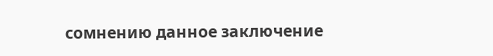сомнению данное заключение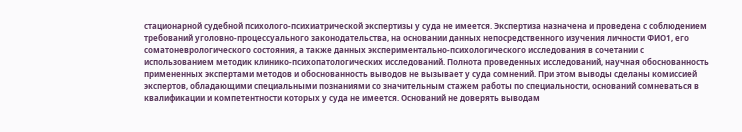стационарной судебной психолого-психиатрической экспертизы у суда не имеется. Экспертиза назначена и проведена с соблюдением требований уголовно-процессуального законодательства, на основании данных непосредственного изучения личности ФИО1, его соматоневрологического состояния, а также данных экспериментально-психологического исследования в сочетании с использованием методик клинико-психопатологических исследований. Полнота проведенных исследований, научная обоснованность примененных экспертами методов и обоснованность выводов не вызывает у суда сомнений. При этом выводы сделаны комиссией экспертов, обладающими специальными познаниями со значительным стажем работы по специальности, оснований сомневаться в квалификации и компетентности которых у суда не имеется. Оснований не доверять выводам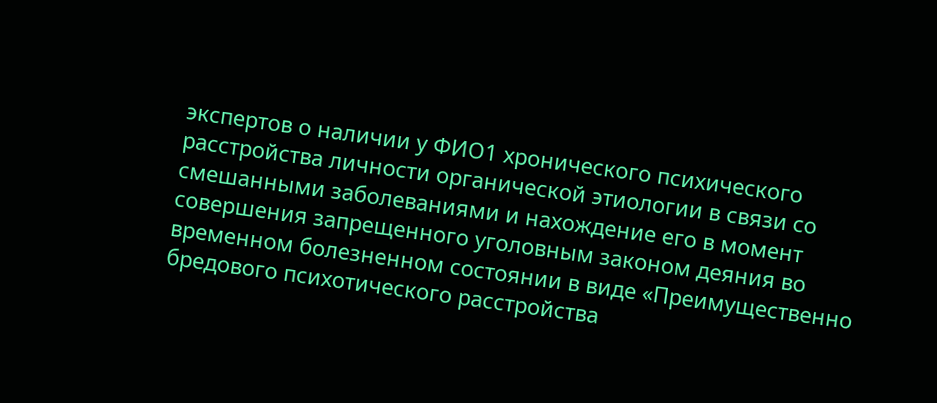экспертов о наличии у ФИО1 хронического психического расстройства личности органической этиологии в связи со смешанными заболеваниями и нахождение его в момент совершения запрещенного уголовным законом деяния во временном болезненном состоянии в виде «Преимущественно бредового психотического расстройства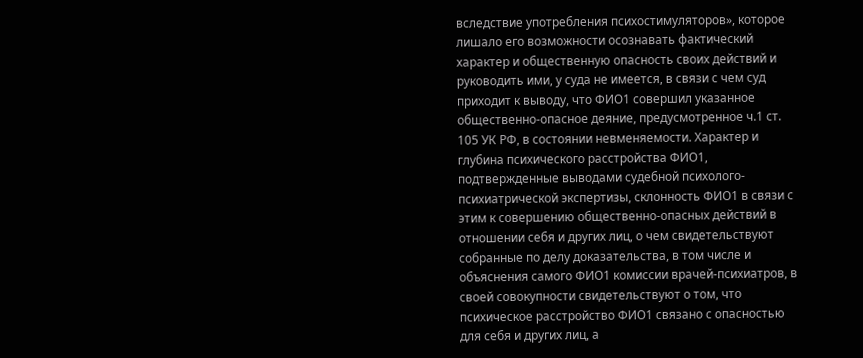вследствие употребления психостимуляторов», которое лишало его возможности осознавать фактический характер и общественную опасность своих действий и руководить ими, у суда не имеется, в связи с чем суд приходит к выводу, что ФИО1 совершил указанное общественно-опасное деяние, предусмотренное ч.1 ст. 105 УК РФ, в состоянии невменяемости. Характер и глубина психического расстройства ФИО1, подтвержденные выводами судебной психолого-психиатрической экспертизы, склонность ФИО1 в связи с этим к совершению общественно-опасных действий в отношении себя и других лиц, о чем свидетельствуют собранные по делу доказательства, в том числе и объяснения самого ФИО1 комиссии врачей-психиатров, в своей совокупности свидетельствуют о том, что психическое расстройство ФИО1 связано с опасностью для себя и других лиц, а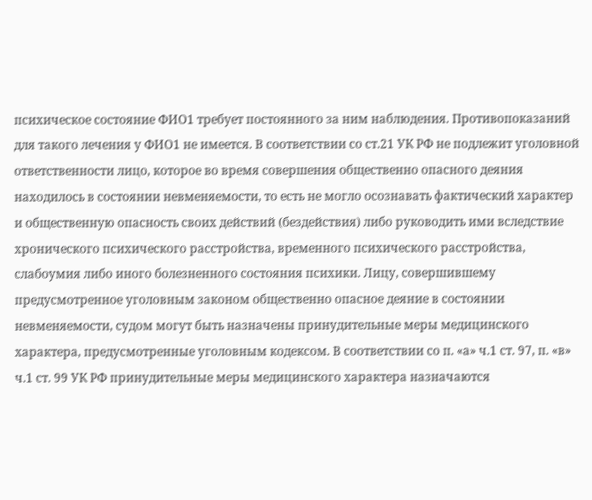психическое состояние ФИО1 требует постоянного за ним наблюдения. Противопоказаний для такого лечения у ФИО1 не имеется. В соответствии со ст.21 УК РФ не подлежит уголовной ответственности лицо, которое во время совершения общественно опасного деяния находилось в состоянии невменяемости, то есть не могло осознавать фактический характер и общественную опасность своих действий (бездействия) либо руководить ими вследствие хронического психического расстройства, временного психического расстройства, слабоумия либо иного болезненного состояния психики. Лицу, совершившему предусмотренное уголовным законом общественно опасное деяние в состоянии невменяемости, судом могут быть назначены принудительные меры медицинского характера, предусмотренные уголовным кодексом. В соответствии со п. «а» ч.1 ст. 97, п. «в» ч.1 ст. 99 УК РФ принудительные меры медицинского характера назначаются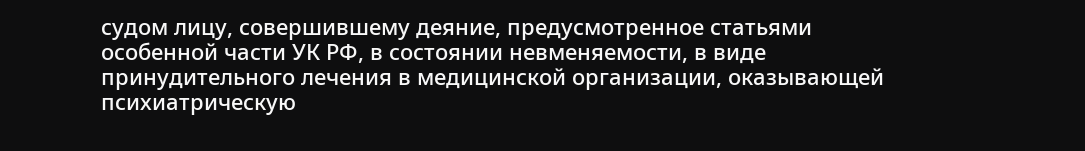судом лицу, совершившему деяние, предусмотренное статьями особенной части УК РФ, в состоянии невменяемости, в виде принудительного лечения в медицинской организации, оказывающей психиатрическую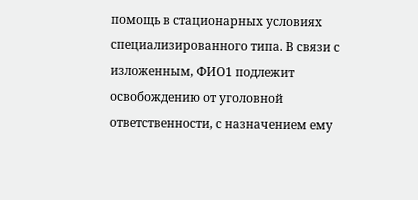помощь в стационарных условиях специализированного типа. В связи с изложенным, ФИО1 подлежит освобождению от уголовной ответственности, с назначением ему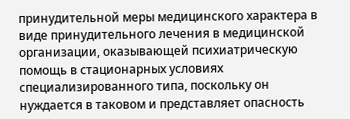принудительной меры медицинского характера в виде принудительного лечения в медицинской организации, оказывающей психиатрическую помощь в стационарных условиях специализированного типа, поскольку он нуждается в таковом и представляет опасность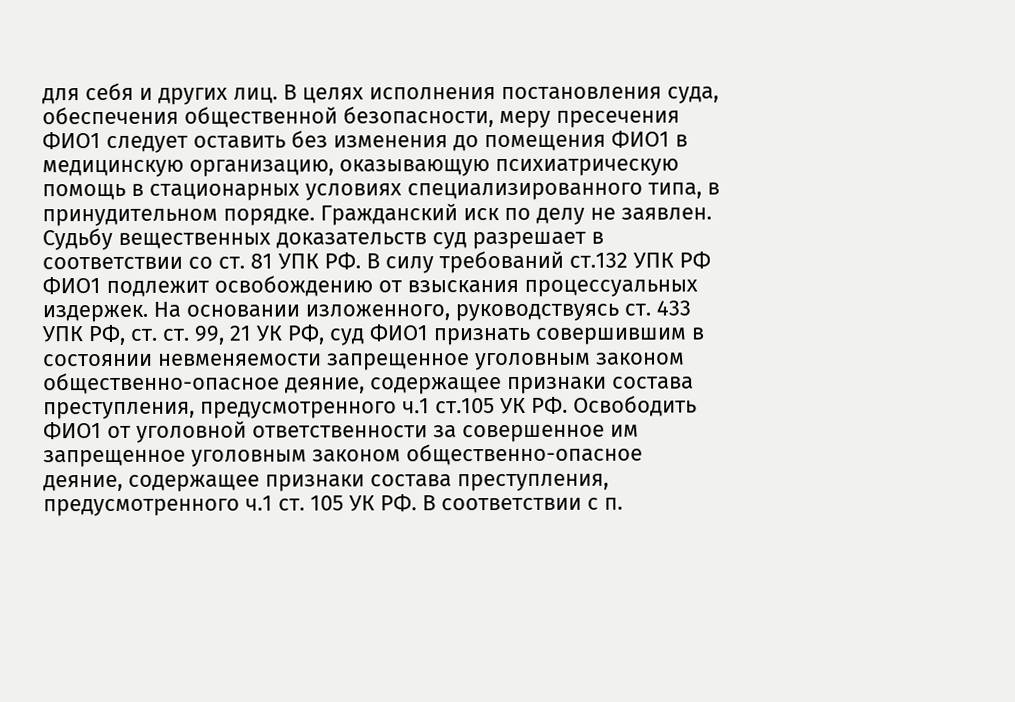для себя и других лиц. В целях исполнения постановления суда, обеспечения общественной безопасности, меру пресечения ФИО1 следует оставить без изменения до помещения ФИО1 в медицинскую организацию, оказывающую психиатрическую помощь в стационарных условиях специализированного типа, в принудительном порядке. Гражданский иск по делу не заявлен. Судьбу вещественных доказательств суд разрешает в соответствии со ст. 81 УПК РФ. В силу требований ст.132 УПК РФ ФИО1 подлежит освобождению от взыскания процессуальных издержек. На основании изложенного, руководствуясь ст. 433 УПК РФ, ст. ст. 99, 21 УК РФ, суд ФИО1 признать совершившим в состоянии невменяемости запрещенное уголовным законом общественно-опасное деяние, содержащее признаки состава преступления, предусмотренного ч.1 ст.105 УК РФ. Освободить ФИО1 от уголовной ответственности за совершенное им запрещенное уголовным законом общественно-опасное деяние, содержащее признаки состава преступления, предусмотренного ч.1 ст. 105 УК РФ. В соответствии с п.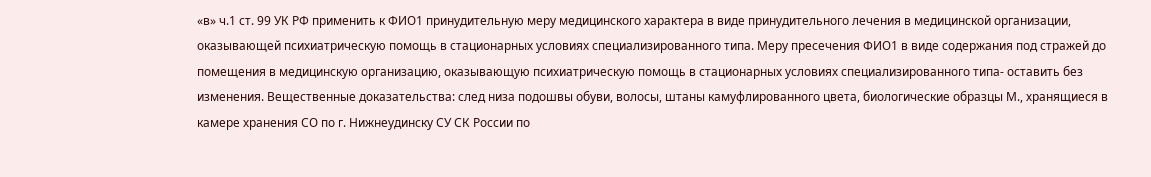«в» ч.1 ст. 99 УК РФ применить к ФИО1 принудительную меру медицинского характера в виде принудительного лечения в медицинской организации, оказывающей психиатрическую помощь в стационарных условиях специализированного типа. Меру пресечения ФИО1 в виде содержания под стражей до помещения в медицинскую организацию, оказывающую психиатрическую помощь в стационарных условиях специализированного типа- оставить без изменения. Вещественные доказательства: след низа подошвы обуви, волосы, штаны камуфлированного цвета, биологические образцы М., хранящиеся в камере хранения СО по г. Нижнеудинску СУ СК России по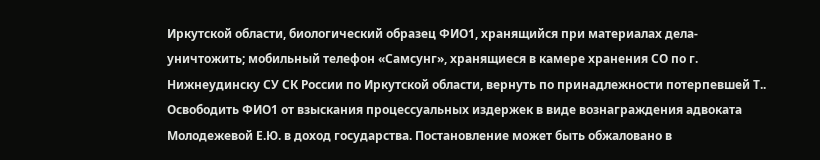Иркутской области, биологический образец ФИО1, хранящийся при материалах дела-уничтожить; мобильный телефон «Самсунг», хранящиеся в камере хранения СО по г. Нижнеудинску СУ СК России по Иркутской области, вернуть по принадлежности потерпевшей Т.. Освободить ФИО1 от взыскания процессуальных издержек в виде вознаграждения адвоката Молодежевой Е.Ю. в доход государства. Постановление может быть обжаловано в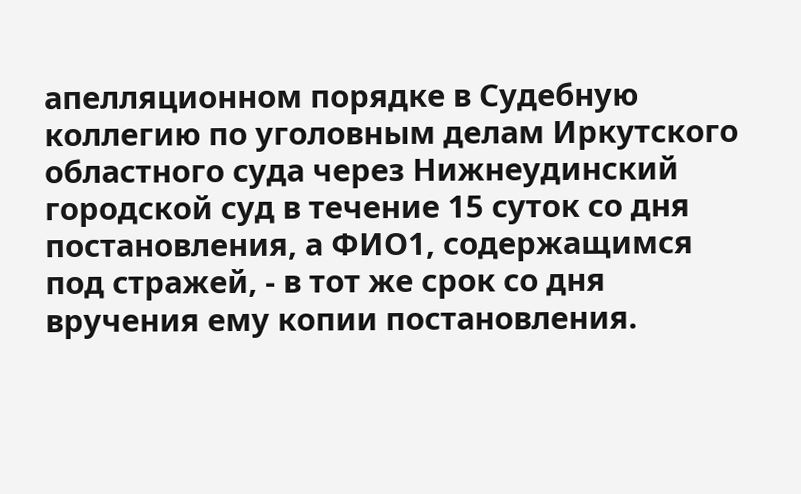апелляционном порядке в Судебную коллегию по уголовным делам Иркутского областного суда через Нижнеудинский городской суд в течение 15 суток со дня постановления, а ФИО1, содержащимся под стражей, - в тот же срок со дня вручения ему копии постановления.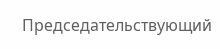Председательствующий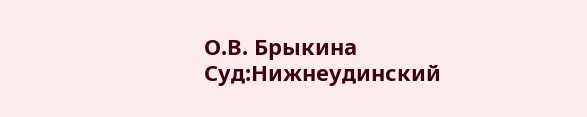О.В. Брыкина Суд:Нижнеудинский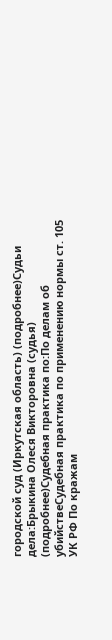городской суд (Иркутская область) (подробнее)Судьи дела:Брыкина Олеся Викторовна (судья) (подробнее)Судебная практика по:По делам об убийствеСудебная практика по применению нормы ст. 105 УК РФ По кражам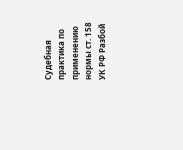Судебная практика по применению нормы ст. 158 УК РФ Разбой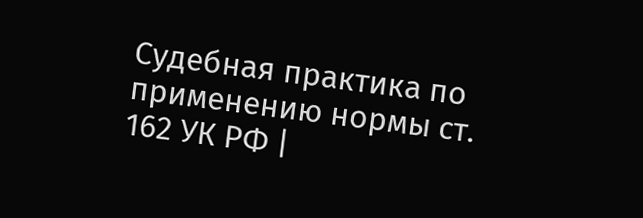Судебная практика по применению нормы ст. 162 УК РФ |